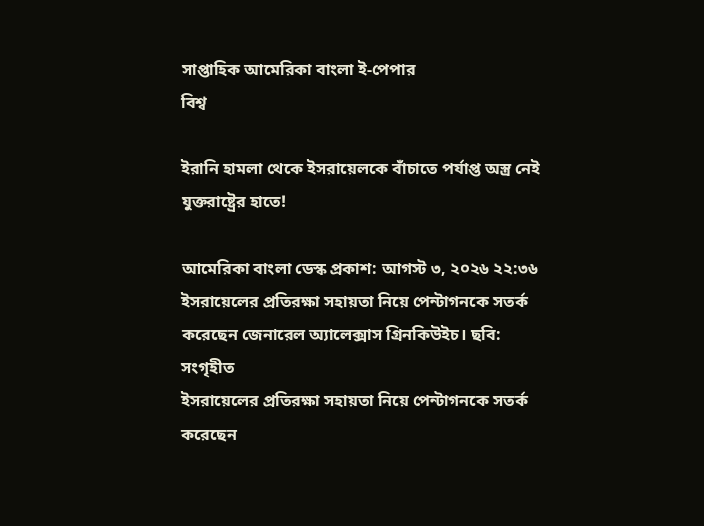সাপ্তাহিক আমেরিকা বাংলা ই-পেপার
বিশ্ব

ইরানি হামলা থেকে ইসরায়েলকে বাঁচাতে পর্যাপ্ত অস্ত্র নেই যুক্তরাষ্ট্রের হাতে!

আমেরিকা বাংলা ডেস্ক প্রকাশ: আগস্ট ৩, ২০২৬ ২২:৩৬
ইসরায়েলের প্রতিরক্ষা সহায়তা নিয়ে পেন্টাগনকে সতর্ক করেছেন জেনারেল অ্যালেক্সাস গ্রিনকিউইচ। ছবি: সংগৃহীত
ইসরায়েলের প্রতিরক্ষা সহায়তা নিয়ে পেন্টাগনকে সতর্ক করেছেন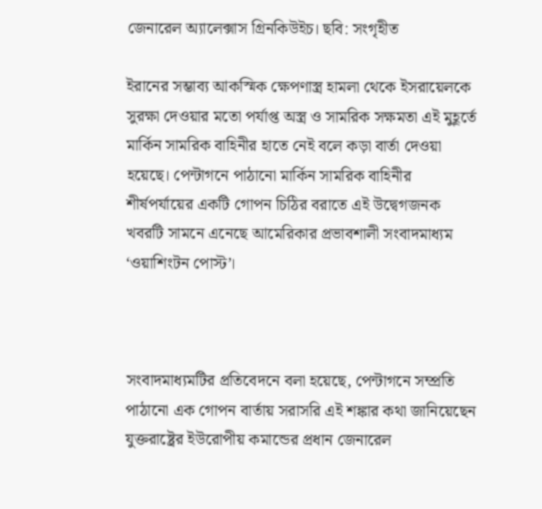জেনারেল অ্যালেক্সাস গ্রিনকিউইচ। ছবি: সংগৃহীত

ইরানের সম্ভাব্য আকস্মিক ক্ষেপণাস্ত্র হামলা থেকে ইসরায়েলকে সুরক্ষা দেওয়ার মতো পর্যাপ্ত অস্ত্র ও সামরিক সক্ষমতা এই মুহূর্তে মার্কিন সামরিক বাহিনীর হাতে নেই বলে কড়া বার্তা দেওয়া হয়েছে। পেন্টাগনে পাঠানো মার্কিন সামরিক বাহিনীর শীর্ষপর্যায়ের একটি গোপন চিঠির বরাতে এই উদ্বেগজনক খবরটি সামনে এনেছে আমেরিকার প্রভাবশালী সংবাদমাধ্যম ‘ওয়াশিংটন পোস্ট’।



সংবাদমাধ্যমটির প্রতিবেদনে বলা হয়েছে, পেন্টাগনে সম্প্রতি পাঠানো এক গোপন বার্তায় সরাসরি এই শঙ্কার কথা জানিয়েছেন যুক্তরাষ্ট্রের ইউরোপীয় কমান্ডের প্রধান জেনারেল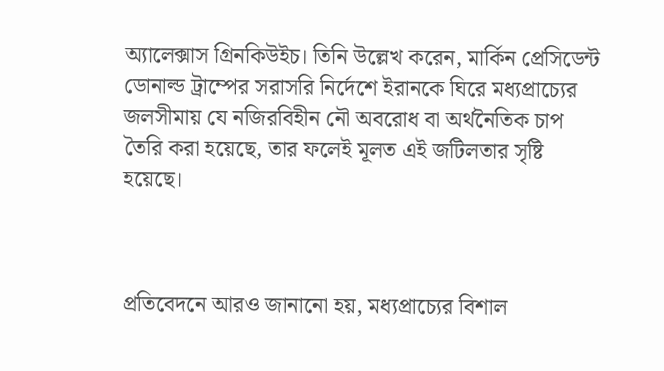অ্যালেক্সাস গ্রিনকিউইচ। তিনি উল্লেখ করেন, মার্কিন প্রেসিডেন্ট ডোনাল্ড ট্রাম্পের সরাসরি নির্দেশে ইরানকে ঘিরে মধ্যপ্রাচ্যের জলসীমায় যে নজিরবিহীন নৌ অবরোধ বা অর্থনৈতিক চাপ তৈরি করা হয়েছে, তার ফলেই মূলত এই জটিলতার সৃষ্টি হয়েছে।



প্রতিবেদনে আরও জানানো হয়, মধ্যপ্রাচ্যের বিশাল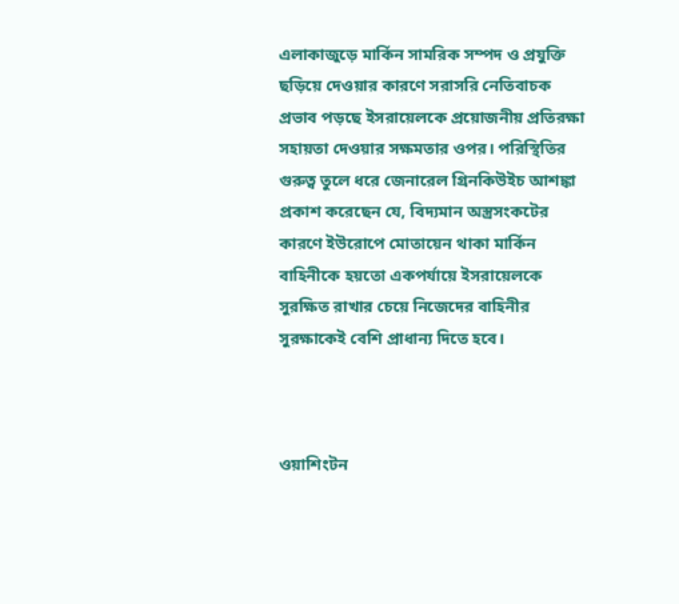এলাকাজুড়ে মার্কিন সামরিক সম্পদ ও প্রযুক্তি ছড়িয়ে দেওয়ার কারণে সরাসরি নেতিবাচক প্রভাব পড়ছে ইসরায়েলকে প্রয়োজনীয় প্রতিরক্ষা সহায়তা দেওয়ার সক্ষমতার ওপর। পরিস্থিতির গুরুত্ব তুলে ধরে জেনারেল গ্রিনকিউইচ আশঙ্কা প্রকাশ করেছেন যে, বিদ্যমান অস্ত্রসংকটের কারণে ইউরোপে মোতায়েন থাকা মার্কিন বাহিনীকে হয়তো একপর্যায়ে ইসরায়েলকে সুরক্ষিত রাখার চেয়ে নিজেদের বাহিনীর সুরক্ষাকেই বেশি প্রাধান্য দিতে হবে।



ওয়াশিংটন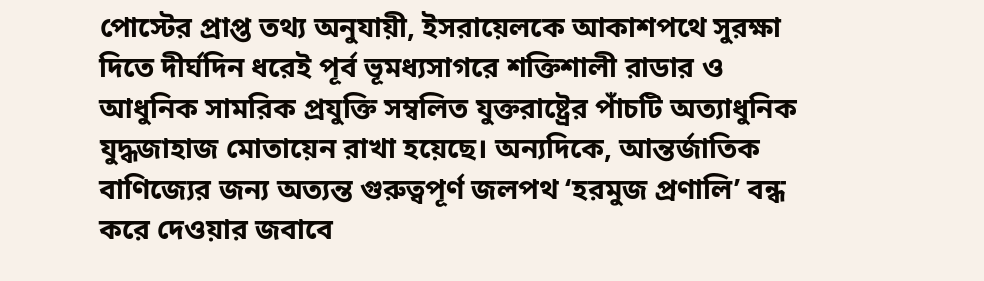পোস্টের প্রাপ্ত তথ্য অনুযায়ী, ইসরায়েলকে আকাশপথে সুরক্ষা দিতে দীর্ঘদিন ধরেই পূর্ব ভূমধ্যসাগরে শক্তিশালী রাডার ও আধুনিক সামরিক প্রযুক্তি সম্বলিত যুক্তরাষ্ট্রের পাঁচটি অত্যাধুনিক যুদ্ধজাহাজ মোতায়েন রাখা হয়েছে। অন্যদিকে, আন্তর্জাতিক বাণিজ্যের জন্য অত্যন্ত গুরুত্বপূর্ণ জলপথ ‘হরমুজ প্রণালি’ বন্ধ করে দেওয়ার জবাবে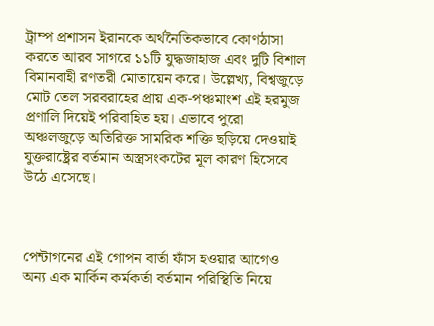ট্রাম্প প্রশাসন ইরানকে অর্থনৈতিকভাবে কোণঠাসা করতে আরব সাগরে ১১টি যুদ্ধজাহাজ এবং দুটি বিশাল বিমানবাহী রণতরী মোতায়েন করে। উল্লেখ্য, বিশ্বজুড়ে মোট তেল সরবরাহের প্রায় এক-পঞ্চমাংশ এই হরমুজ প্রণালি দিয়েই পরিবাহিত হয়। এভাবে পুরো অঞ্চলজুড়ে অতিরিক্ত সামরিক শক্তি ছড়িয়ে দেওয়াই যুক্তরাষ্ট্রের বর্তমান অস্ত্রসংকটের মূল কারণ হিসেবে উঠে এসেছে।



পেন্টাগনের এই গোপন বার্তা ফাঁস হওয়ার আগেও অন্য এক মার্কিন কর্মকর্তা বর্তমান পরিস্থিতি নিয়ে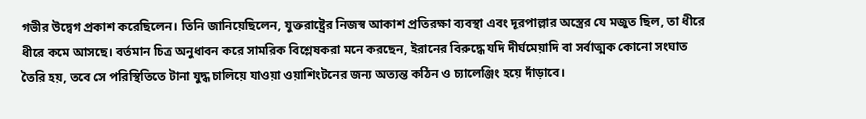গভীর উদ্বেগ প্রকাশ করেছিলেন। তিনি জানিয়েছিলেন, যুক্তরাষ্ট্রের নিজস্ব আকাশ প্রতিরক্ষা ব্যবস্থা এবং দূরপাল্লার অস্ত্রের যে মজুত ছিল, তা ধীরে ধীরে কমে আসছে। বর্তমান চিত্র অনুধাবন করে সামরিক বিশ্লেষকরা মনে করছেন, ইরানের বিরুদ্ধে যদি দীর্ঘমেয়াদি বা সর্বাত্মক কোনো সংঘাত তৈরি হয়, তবে সে পরিস্থিতিতে টানা যুদ্ধ চালিয়ে যাওয়া ওয়াশিংটনের জন্য অত্যন্ত কঠিন ও চ্যালেঞ্জিং হয়ে দাঁড়াবে।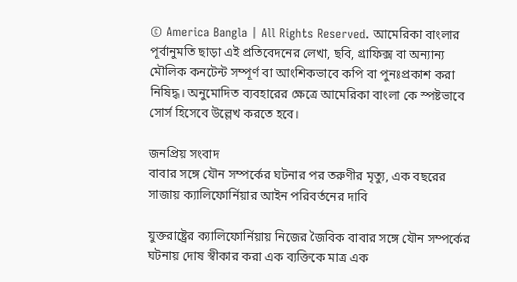© America Bangla | All Rights Reserved. আমেরিকা বাংলার পূর্বানুমতি ছাড়া এই প্রতিবেদনের লেখা, ছবি, গ্রাফিক্স বা অন্যান্য মৌলিক কনটেন্ট সম্পূর্ণ বা আংশিকভাবে কপি বা পুনঃপ্রকাশ করা নিষিদ্ধ। অনুমোদিত ব্যবহারের ক্ষেত্রে আমেরিকা বাংলা কে স্পষ্টভাবে সোর্স হিসেবে উল্লেখ করতে হবে।

জনপ্রিয় সংবাদ
বাবার সঙ্গে যৌন সম্পর্কের ঘটনার পর তরুণীর মৃত্যু, এক বছরের সাজায় ক্যালিফোর্নিয়ার আইন পরিবর্তনের দাবি

যুক্তরাষ্ট্রের ক্যালিফোর্নিয়ায় নিজের জৈবিক বাবার সঙ্গে যৌন সম্পর্কের ঘটনায় দোষ স্বীকার করা এক ব্যক্তিকে মাত্র এক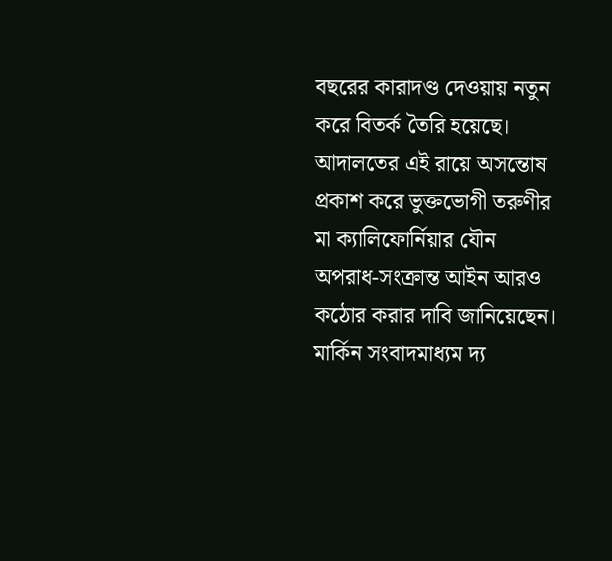বছরের কারাদণ্ড দেওয়ায় নতুন করে বিতর্ক তৈরি হয়েছে। আদালতের এই রায়ে অসন্তোষ প্রকাশ করে ভুক্তভোগী তরুণীর মা ক্যালিফোর্নিয়ার যৌন অপরাধ-সংক্রান্ত আইন আরও কঠোর করার দাবি জানিয়েছেন।   মার্কিন সংবাদমাধ্যম দ্য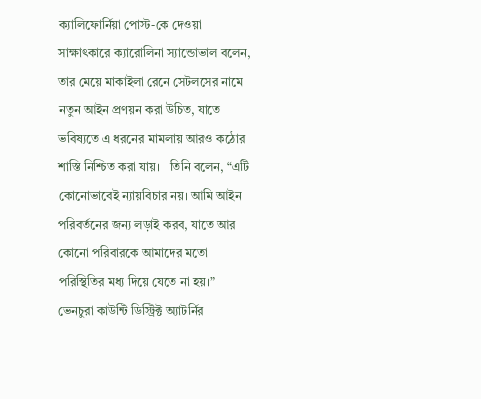ক্যালিফোর্নিয়া পোস্ট-কে দেওয়া সাক্ষাৎকারে ক্যারোলিনা স্যান্ডোভাল বলেন, তার মেয়ে মাকাইলা রেনে সেটলসের নামে নতুন আইন প্রণয়ন করা উচিত, যাতে ভবিষ্যতে এ ধরনের মামলায় আরও কঠোর শাস্তি নিশ্চিত করা যায়।   তিনি বলেন, “এটি কোনোভাবেই ন্যায়বিচার নয়। আমি আইন পরিবর্তনের জন্য লড়াই করব, যাতে আর কোনো পরিবারকে আমাদের মতো পরিস্থিতির মধ্য দিয়ে যেতে না হয়।”   ভেনচুরা কাউন্টি ডিস্ট্রিক্ট অ্যাটর্নির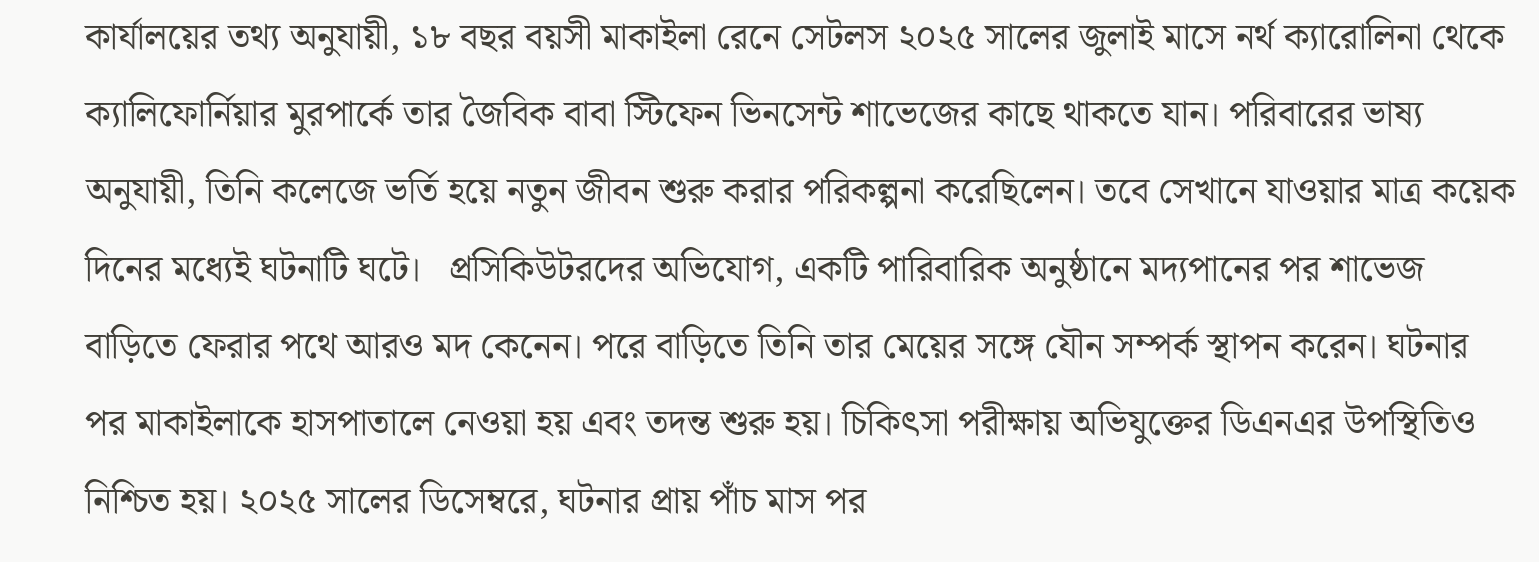কার্যালয়ের তথ্য অনুযায়ী, ১৮ বছর বয়সী মাকাইলা রেনে সেটলস ২০২৫ সালের জুলাই মাসে নর্থ ক্যারোলিনা থেকে ক্যালিফোর্নিয়ার মুরপার্কে তার জৈবিক বাবা স্টিফেন ভিনসেন্ট শাভেজের কাছে থাকতে যান। পরিবারের ভাষ্য অনুযায়ী, তিনি কলেজে ভর্তি হয়ে নতুন জীবন শুরু করার পরিকল্পনা করেছিলেন। তবে সেখানে যাওয়ার মাত্র কয়েক দিনের মধ্যেই ঘটনাটি ঘটে।   প্রসিকিউটরদের অভিযোগ, একটি পারিবারিক অনুষ্ঠানে মদ্যপানের পর শাভেজ বাড়িতে ফেরার পথে আরও মদ কেনেন। পরে বাড়িতে তিনি তার মেয়ের সঙ্গে যৌন সম্পর্ক স্থাপন করেন। ঘটনার পর মাকাইলাকে হাসপাতালে নেওয়া হয় এবং তদন্ত শুরু হয়। চিকিৎসা পরীক্ষায় অভিযুক্তের ডিএনএর উপস্থিতিও নিশ্চিত হয়। ২০২৫ সালের ডিসেম্বরে, ঘটনার প্রায় পাঁচ মাস পর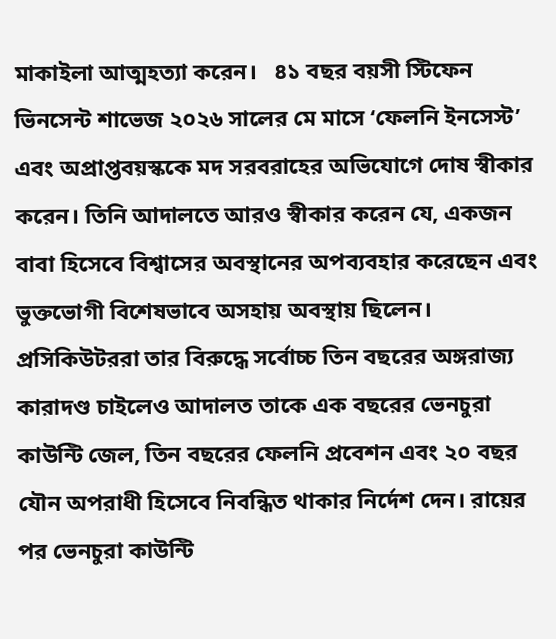মাকাইলা আত্মহত্যা করেন।   ৪১ বছর বয়সী স্টিফেন ভিনসেন্ট শাভেজ ২০২৬ সালের মে মাসে ‘ফেলনি ইনসেস্ট’ এবং অপ্রাপ্তবয়স্ককে মদ সরবরাহের অভিযোগে দোষ স্বীকার করেন। তিনি আদালতে আরও স্বীকার করেন যে, একজন বাবা হিসেবে বিশ্বাসের অবস্থানের অপব্যবহার করেছেন এবং ভুক্তভোগী বিশেষভাবে অসহায় অবস্থায় ছিলেন।   প্রসিকিউটররা তার বিরুদ্ধে সর্বোচ্চ তিন বছরের অঙ্গরাজ্য কারাদণ্ড চাইলেও আদালত তাকে এক বছরের ভেনচুরা কাউন্টি জেল, তিন বছরের ফেলনি প্রবেশন এবং ২০ বছর যৌন অপরাধী হিসেবে নিবন্ধিত থাকার নির্দেশ দেন। রায়ের পর ভেনচুরা কাউন্টি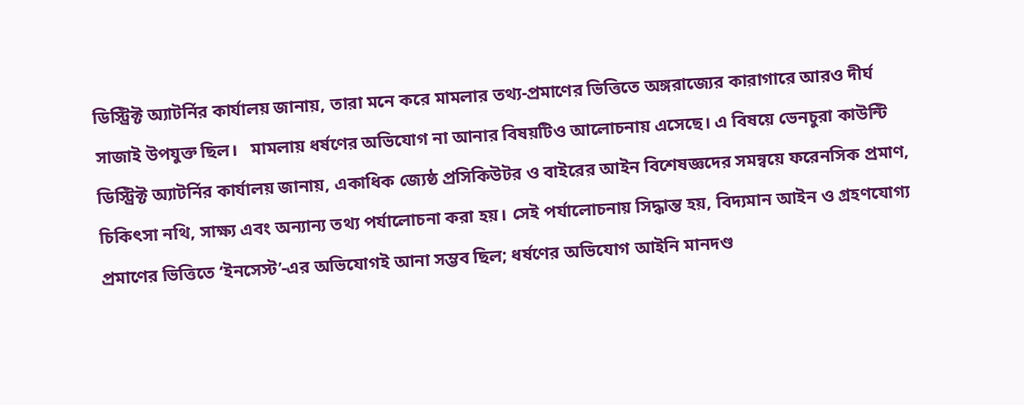ডিস্ট্রিক্ট অ্যাটর্নির কার্যালয় জানায়, তারা মনে করে মামলার তথ্য-প্রমাণের ভিত্তিতে অঙ্গরাজ্যের কারাগারে আরও দীর্ঘ সাজাই উপযুক্ত ছিল।   মামলায় ধর্ষণের অভিযোগ না আনার বিষয়টিও আলোচনায় এসেছে। এ বিষয়ে ভেনচুরা কাউন্টি ডিস্ট্রিক্ট অ্যাটর্নির কার্যালয় জানায়, একাধিক জ্যেষ্ঠ প্রসিকিউটর ও বাইরের আইন বিশেষজ্ঞদের সমন্বয়ে ফরেনসিক প্রমাণ, চিকিৎসা নথি, সাক্ষ্য এবং অন্যান্য তথ্য পর্যালোচনা করা হয়। সেই পর্যালোচনায় সিদ্ধান্ত হয়, বিদ্যমান আইন ও গ্রহণযোগ্য প্রমাণের ভিত্তিতে ‘ইনসেস্ট’-এর অভিযোগই আনা সম্ভব ছিল; ধর্ষণের অভিযোগ আইনি মানদণ্ড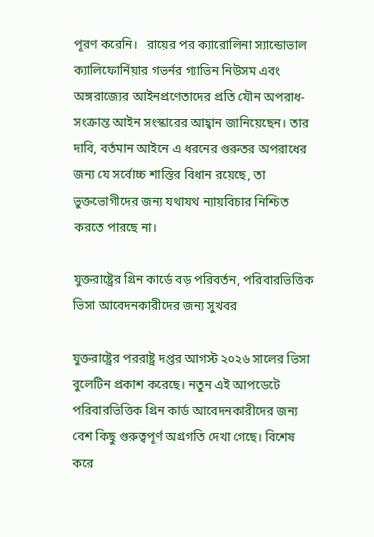পূরণ করেনি।   রায়ের পর ক্যারোলিনা স্যান্ডোভাল ক্যালিফোর্নিয়ার গভর্নর গ্যাভিন নিউসম এবং অঙ্গরাজ্যের আইনপ্রণেতাদের প্রতি যৌন অপরাধ-সংক্রান্ত আইন সংস্কারের আহ্বান জানিয়েছেন। তার দাবি, বর্তমান আইনে এ ধরনের গুরুতর অপরাধের জন্য যে সর্বোচ্চ শাস্তির বিধান রয়েছে, তা ভুক্তভোগীদের জন্য যথাযথ ন্যায়বিচার নিশ্চিত করতে পারছে না।

যুক্তরাষ্ট্রের গ্রিন কার্ডে বড় পরিবর্তন, পরিবারভিত্তিক ভিসা আবেদনকারীদের জন্য সুখবর

যুক্তরাষ্ট্রের পররাষ্ট্র দপ্তর আগস্ট ২০২৬ সালের ভিসা বুলেটিন প্রকাশ করেছে। নতুন এই আপডেটে পরিবারভিত্তিক গ্রিন কার্ড আবেদনকারীদের জন্য বেশ কিছু গুরুত্বপূর্ণ অগ্রগতি দেখা গেছে। বিশেষ করে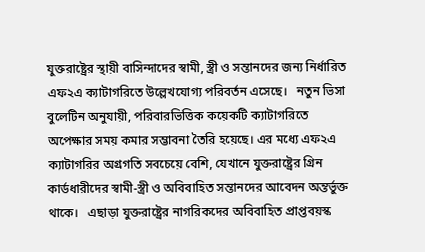যুক্তরাষ্ট্রের স্থায়ী বাসিন্দাদের স্বামী, স্ত্রী ও সন্তানদের জন্য নির্ধারিত এফ২এ ক্যাটাগরিতে উল্লেখযোগ্য পরিবর্তন এসেছে।   নতুন ভিসা বুলেটিন অনুযায়ী, পরিবারভিত্তিক কয়েকটি ক্যাটাগরিতে অপেক্ষার সময় কমার সম্ভাবনা তৈরি হয়েছে। এর মধ্যে এফ২এ ক্যাটাগরির অগ্রগতি সবচেয়ে বেশি, যেখানে যুক্তরাষ্ট্রের গ্রিন কার্ডধারীদের স্বামী-স্ত্রী ও অবিবাহিত সন্তানদের আবেদন অন্তর্ভুক্ত থাকে।   এছাড়া যুক্তরাষ্ট্রের নাগরিকদের অবিবাহিত প্রাপ্তবয়স্ক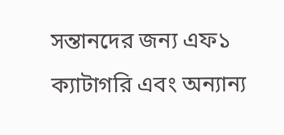সন্তানদের জন্য এফ১ ক্যাটাগরি এবং অন্যান্য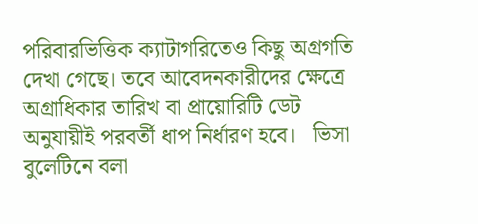পরিবারভিত্তিক ক্যাটাগরিতেও কিছু অগ্রগতি দেখা গেছে। তবে আবেদনকারীদের ক্ষেত্রে অগ্রাধিকার তারিখ বা প্রায়োরিটি ডেট অনুযায়ীই পরবর্তী ধাপ নির্ধারণ হবে।   ভিসা বুলেটিনে বলা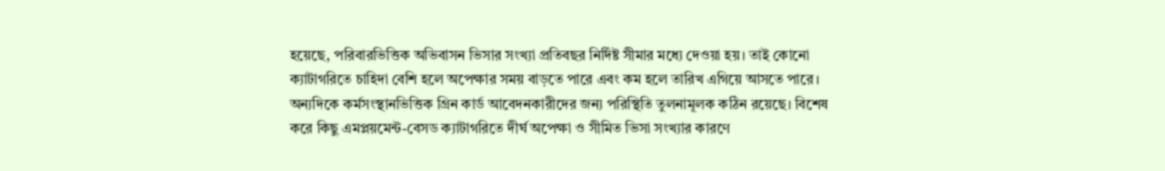হয়েছে, পরিবারভিত্তিক অভিবাসন ভিসার সংখ্যা প্রতিবছর নির্দিষ্ট সীমার মধ্যে দেওয়া হয়। তাই কোনো ক্যাটাগরিতে চাহিদা বেশি হলে অপেক্ষার সময় বাড়তে পারে এবং কম হলে তারিখ এগিয়ে আসতে পারে।   অন্যদিকে কর্মসংস্থানভিত্তিক গ্রিন কার্ড আবেদনকারীদের জন্য পরিস্থিতি তুলনামূলক কঠিন রয়েছে। বিশেষ করে কিছু এমপ্লয়মেন্ট-বেসড ক্যাটাগরিতে দীর্ঘ অপেক্ষা ও সীমিত ভিসা সংখ্যার কারণে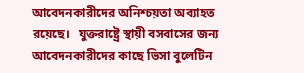আবেদনকারীদের অনিশ্চয়তা অব্যাহত রয়েছে।   যুক্তরাষ্ট্রে স্থায়ী বসবাসের জন্য আবেদনকারীদের কাছে ভিসা বুলেটিন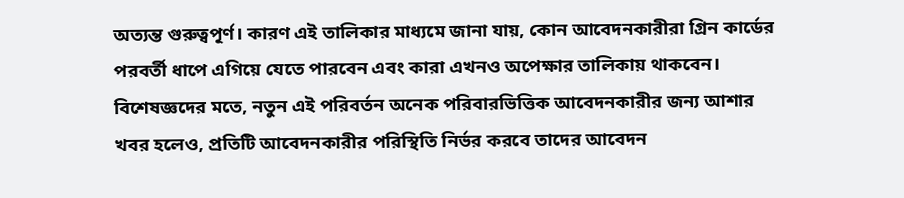অত্যন্ত গুরুত্বপূর্ণ। কারণ এই তালিকার মাধ্যমে জানা যায়, কোন আবেদনকারীরা গ্রিন কার্ডের পরবর্তী ধাপে এগিয়ে যেতে পারবেন এবং কারা এখনও অপেক্ষার তালিকায় থাকবেন।   বিশেষজ্ঞদের মতে, নতুন এই পরিবর্তন অনেক পরিবারভিত্তিক আবেদনকারীর জন্য আশার খবর হলেও, প্রতিটি আবেদনকারীর পরিস্থিতি নির্ভর করবে তাদের আবেদন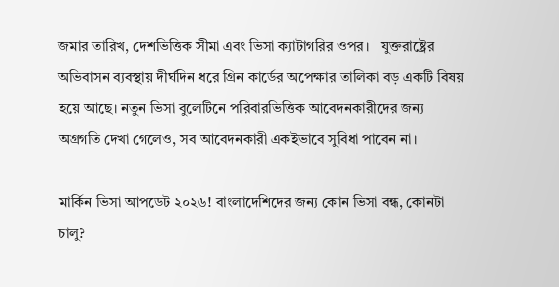জমার তারিখ, দেশভিত্তিক সীমা এবং ভিসা ক্যাটাগরির ওপর।   যুক্তরাষ্ট্রের অভিবাসন ব্যবস্থায় দীর্ঘদিন ধরে গ্রিন কার্ডের অপেক্ষার তালিকা বড় একটি বিষয় হয়ে আছে। নতুন ভিসা বুলেটিনে পরিবারভিত্তিক আবেদনকারীদের জন্য অগ্রগতি দেখা গেলেও, সব আবেদনকারী একইভাবে সুবিধা পাবেন না।

মার্কিন ভিসা আপডেট ২০২৬! বাংলাদেশিদের জন্য কোন ভিসা বন্ধ, কোনটা চালু?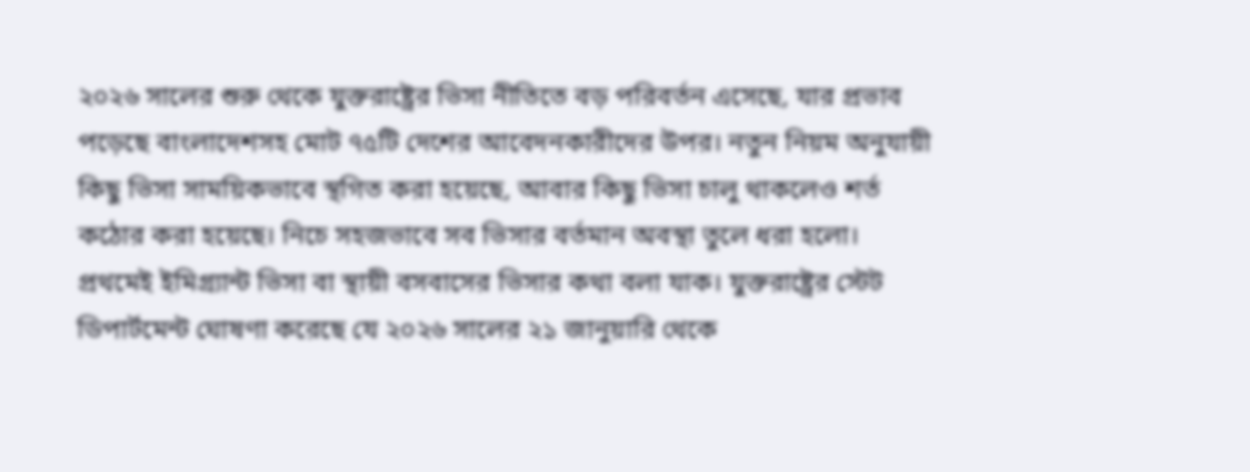২০২৬ সালের শুরু থেকে যুক্তরাষ্ট্রের ভিসা নীতিতে বড় পরিবর্তন এসেছে, যার প্রভাব পড়েছে বাংলাদেশসহ মোট ৭৫টি দেশের আবেদনকারীদের উপর। নতুন নিয়ম অনুযায়ী কিছু ভিসা সাময়িকভাবে স্থগিত করা হয়েছে, আবার কিছু ভিসা চালু থাকলেও শর্ত কঠোর করা হয়েছে। নিচে সহজভাবে সব ভিসার বর্তমান অবস্থা তুলে ধরা হলো।   প্রথমেই ইমিগ্র্যান্ট ভিসা বা স্থায়ী বসবাসের ভিসার কথা বলা যাক। যুক্তরাষ্ট্রের স্টেট ডিপার্টমেন্ট ঘোষণা করেছে যে ২০২৬ সালের ২১ জানুয়ারি থেকে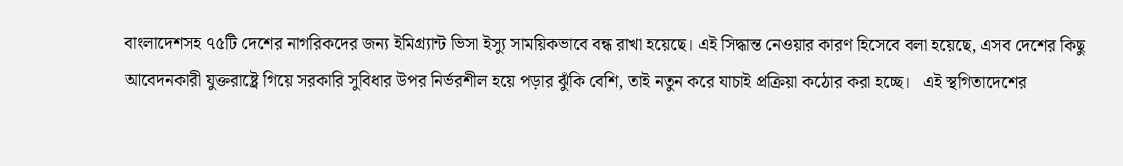বাংলাদেশসহ ৭৫টি দেশের নাগরিকদের জন্য ইমিগ্র্যান্ট ভিসা ইস্যু সাময়িকভাবে বন্ধ রাখা হয়েছে। এই সিদ্ধান্ত নেওয়ার কারণ হিসেবে বলা হয়েছে, এসব দেশের কিছু আবেদনকারী যুক্তরাষ্ট্রে গিয়ে সরকারি সুবিধার উপর নির্ভরশীল হয়ে পড়ার ঝুঁকি বেশি, তাই নতুন করে যাচাই প্রক্রিয়া কঠোর করা হচ্ছে।   এই স্থগিতাদেশের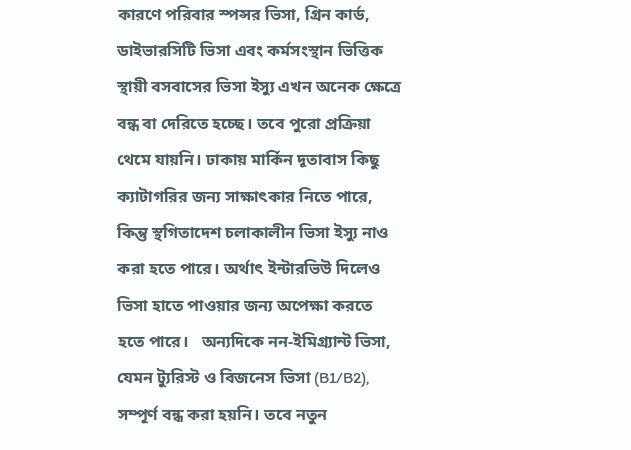কারণে পরিবার স্পন্সর ভিসা, গ্রিন কার্ড, ডাইভারসিটি ভিসা এবং কর্মসংস্থান ভিত্তিক স্থায়ী বসবাসের ভিসা ইস্যু এখন অনেক ক্ষেত্রে বন্ধ বা দেরিতে হচ্ছে। তবে পুরো প্রক্রিয়া থেমে যায়নি। ঢাকায় মার্কিন দূতাবাস কিছু ক্যাটাগরির জন্য সাক্ষাৎকার নিতে পারে, কিন্তু স্থগিতাদেশ চলাকালীন ভিসা ইস্যু নাও করা হতে পারে। অর্থাৎ ইন্টারভিউ দিলেও ভিসা হাতে পাওয়ার জন্য অপেক্ষা করতে হতে পারে।   অন্যদিকে নন-ইমিগ্র্যান্ট ভিসা, যেমন ট্যুরিস্ট ও বিজনেস ভিসা (B1/B2), সম্পূর্ণ বন্ধ করা হয়নি। তবে নতুন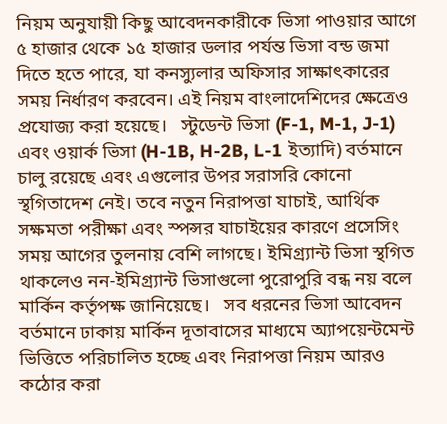নিয়ম অনুযায়ী কিছু আবেদনকারীকে ভিসা পাওয়ার আগে ৫ হাজার থেকে ১৫ হাজার ডলার পর্যন্ত ভিসা বন্ড জমা দিতে হতে পারে, যা কনস্যুলার অফিসার সাক্ষাৎকারের সময় নির্ধারণ করবেন। এই নিয়ম বাংলাদেশিদের ক্ষেত্রেও প্রযোজ্য করা হয়েছে।   স্টুডেন্ট ভিসা (F-1, M-1, J-1) এবং ওয়ার্ক ভিসা (H-1B, H-2B, L-1 ইত্যাদি) বর্তমানে চালু রয়েছে এবং এগুলোর উপর সরাসরি কোনো স্থগিতাদেশ নেই। তবে নতুন নিরাপত্তা যাচাই, আর্থিক সক্ষমতা পরীক্ষা এবং স্পন্সর যাচাইয়ের কারণে প্রসেসিং সময় আগের তুলনায় বেশি লাগছে। ইমিগ্র্যান্ট ভিসা স্থগিত থাকলেও নন-ইমিগ্র্যান্ট ভিসাগুলো পুরোপুরি বন্ধ নয় বলে মার্কিন কর্তৃপক্ষ জানিয়েছে।   সব ধরনের ভিসা আবেদন বর্তমানে ঢাকায় মার্কিন দূতাবাসের মাধ্যমে অ্যাপয়েন্টমেন্ট ভিত্তিতে পরিচালিত হচ্ছে এবং নিরাপত্তা নিয়ম আরও কঠোর করা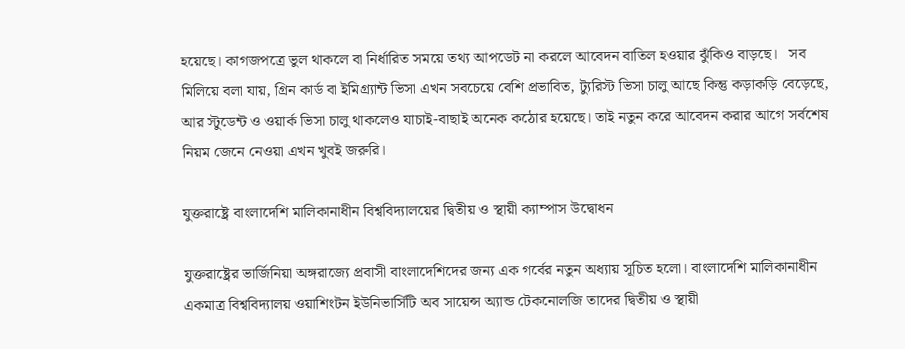হয়েছে। কাগজপত্রে ভুল থাকলে বা নির্ধারিত সময়ে তথ্য আপডেট না করলে আবেদন বাতিল হওয়ার ঝুঁকিও বাড়ছে।   সব মিলিয়ে বলা যায়, গ্রিন কার্ড বা ইমিগ্র্যান্ট ভিসা এখন সবচেয়ে বেশি প্রভাবিত, ট্যুরিস্ট ভিসা চালু আছে কিন্তু কড়াকড়ি বেড়েছে, আর স্টুডেন্ট ও ওয়ার্ক ভিসা চালু থাকলেও যাচাই-বাছাই অনেক কঠোর হয়েছে। তাই নতুন করে আবেদন করার আগে সর্বশেষ নিয়ম জেনে নেওয়া এখন খুবই জরুরি।

যুক্তরাষ্ট্রে বাংলাদেশি মালিকানাধীন বিশ্ববিদ্যালয়ের দ্বিতীয় ও স্থায়ী ক্যাম্পাস উদ্বোধন

যুক্তরাষ্ট্রের ভার্জিনিয়া অঙ্গরাজ্যে প্রবাসী বাংলাদেশিদের জন্য এক গর্বের নতুন অধ্যায় সূচিত হলো। বাংলাদেশি মালিকানাধীন একমাত্র বিশ্ববিদ্যালয় ওয়াশিংটন ইউনিভার্সিটি অব সায়েন্স অ্যান্ড টেকনোলজি তাদের দ্বিতীয় ও স্থায়ী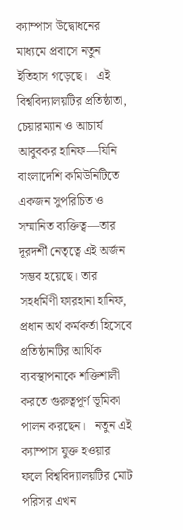ক্যাম্পাস উদ্বোধনের মাধ্যমে প্রবাসে নতুন ইতিহাস গড়েছে।   এই বিশ্ববিদ্যালয়টির প্রতিষ্ঠাতা, চেয়ারম্যান ও আচার্য আবুবকর হানিফ—যিনি বাংলাদেশি কমিউনিটিতে একজন সুপরিচিত ও সম্মানিত ব্যক্তিত্ব—তার দূরদর্শী নেতৃত্বে এই অর্জন সম্ভব হয়েছে। তার সহধর্মিণী ফারহানা হানিফ, প্রধান অর্থ কর্মকর্তা হিসেবে প্রতিষ্ঠানটির আর্থিক ব্যবস্থাপনাকে শক্তিশালী করতে গুরুত্বপূর্ণ ভূমিকা পালন করছেন।   নতুন এই ক্যাম্পাস যুক্ত হওয়ার ফলে বিশ্ববিদ্যালয়টির মোট পরিসর এখন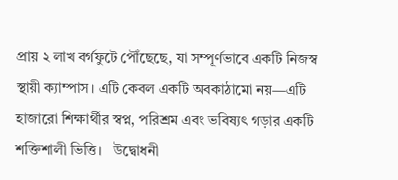প্রায় ২ লাখ বর্গফুটে পৌঁছেছে, যা সম্পূর্ণভাবে একটি নিজস্ব স্থায়ী ক্যাম্পাস। এটি কেবল একটি অবকাঠামো নয়—এটি হাজারো শিক্ষার্থীর স্বপ্ন, পরিশ্রম এবং ভবিষ্যৎ গড়ার একটি শক্তিশালী ভিত্তি।   উদ্বোধনী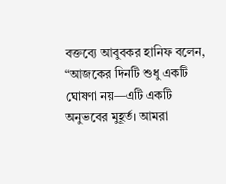বক্তব্যে আবুবকর হানিফ বলেন, “আজকের দিনটি শুধু একটি ঘোষণা নয়—এটি একটি অনুভবের মুহূর্ত। আমরা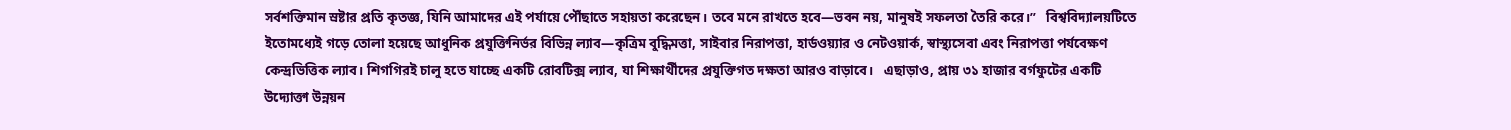সর্বশক্তিমান স্রষ্টার প্রতি কৃতজ্ঞ, যিনি আমাদের এই পর্যায়ে পৌঁছাতে সহায়তা করেছেন। তবে মনে রাখতে হবে—ভবন নয়, মানুষই সফলতা তৈরি করে।”   বিশ্ববিদ্যালয়টিতে ইতোমধ্যেই গড়ে তোলা হয়েছে আধুনিক প্রযুক্তিনির্ভর বিভিন্ন ল্যাব—কৃত্রিম বুদ্ধিমত্তা, সাইবার নিরাপত্তা, হার্ডওয়্যার ও নেটওয়ার্ক, স্বাস্থ্যসেবা এবং নিরাপত্তা পর্যবেক্ষণ কেন্দ্রভিত্তিক ল্যাব। শিগগিরই চালু হতে যাচ্ছে একটি রোবটিক্স ল্যাব, যা শিক্ষার্থীদের প্রযুক্তিগত দক্ষতা আরও বাড়াবে।   এছাড়াও, প্রায় ৩১ হাজার বর্গফুটের একটি উদ্যোক্তা উন্নয়ন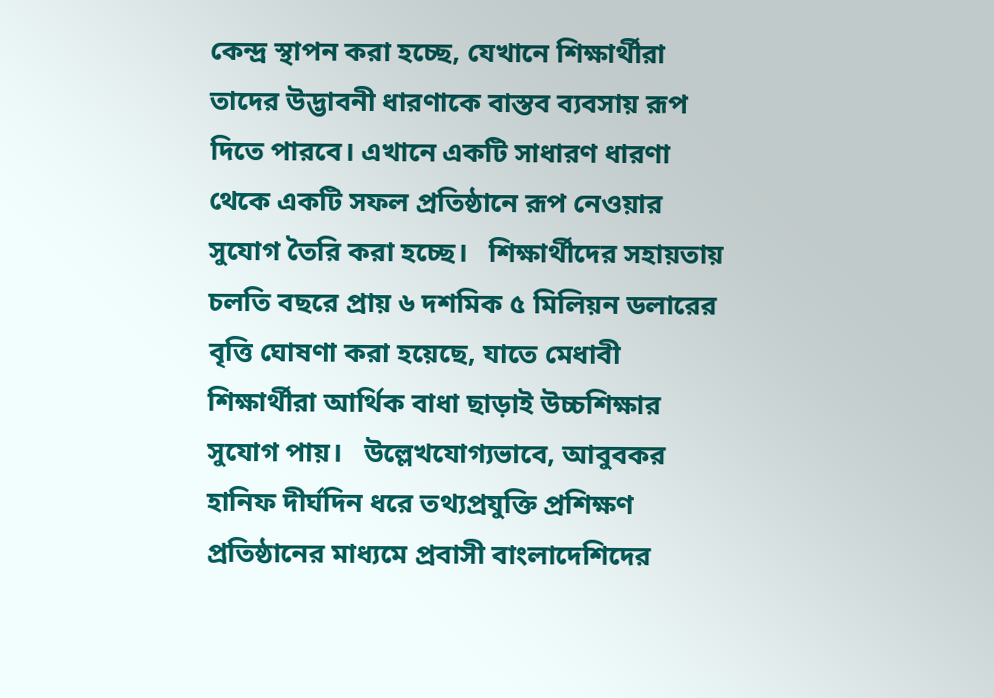কেন্দ্র স্থাপন করা হচ্ছে, যেখানে শিক্ষার্থীরা তাদের উদ্ভাবনী ধারণাকে বাস্তব ব্যবসায় রূপ দিতে পারবে। এখানে একটি সাধারণ ধারণা থেকে একটি সফল প্রতিষ্ঠানে রূপ নেওয়ার সুযোগ তৈরি করা হচ্ছে।   শিক্ষার্থীদের সহায়তায় চলতি বছরে প্রায় ৬ দশমিক ৫ মিলিয়ন ডলারের বৃত্তি ঘোষণা করা হয়েছে, যাতে মেধাবী শিক্ষার্থীরা আর্থিক বাধা ছাড়াই উচ্চশিক্ষার সুযোগ পায়।   উল্লেখযোগ্যভাবে, আবুবকর হানিফ দীর্ঘদিন ধরে তথ্যপ্রযুক্তি প্রশিক্ষণ প্রতিষ্ঠানের মাধ্যমে প্রবাসী বাংলাদেশিদের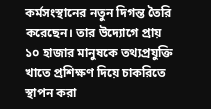কর্মসংস্থানের নতুন দিগন্ত তৈরি করেছেন। তার উদ্যোগে প্রায় ১০ হাজার মানুষকে তথ্যপ্রযুক্তি খাতে প্রশিক্ষণ দিয়ে চাকরিতে স্থাপন করা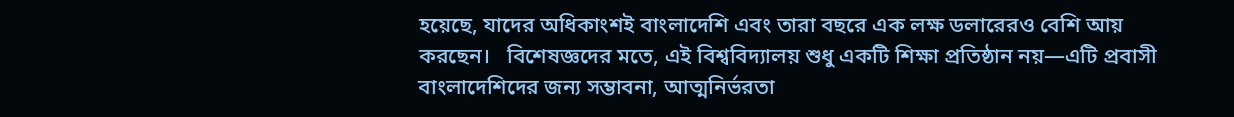হয়েছে, যাদের অধিকাংশই বাংলাদেশি এবং তারা বছরে এক লক্ষ ডলারেরও বেশি আয় করছেন।   বিশেষজ্ঞদের মতে, এই বিশ্ববিদ্যালয় শুধু একটি শিক্ষা প্রতিষ্ঠান নয়—এটি প্রবাসী বাংলাদেশিদের জন্য সম্ভাবনা, আত্মনির্ভরতা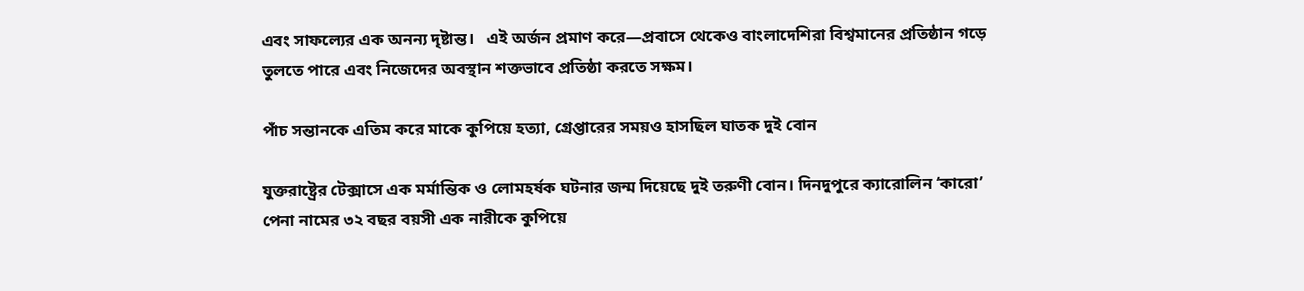এবং সাফল্যের এক অনন্য দৃষ্টান্ত।   এই অর্জন প্রমাণ করে—প্রবাসে থেকেও বাংলাদেশিরা বিশ্বমানের প্রতিষ্ঠান গড়ে তুলতে পারে এবং নিজেদের অবস্থান শক্তভাবে প্রতিষ্ঠা করতে সক্ষম।

পাঁচ সন্তানকে এতিম করে মাকে কুপিয়ে হত্যা, গ্রেপ্তারের সময়ও হাসছিল ঘাতক দুই বোন

যুক্তরাষ্ট্রের টেক্সাসে এক মর্মান্তিক ও লোমহর্ষক ঘটনার জন্ম দিয়েছে দুই তরুণী বোন। দিনদুপুরে ক্যারোলিন ‘কারো’ পেনা নামের ৩২ বছর বয়সী এক নারীকে কুপিয়ে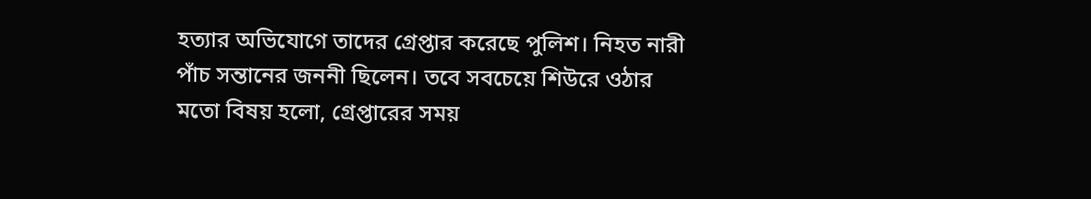হত্যার অভিযোগে তাদের গ্রেপ্তার করেছে পুলিশ। নিহত নারী পাঁচ সন্তানের জননী ছিলেন। তবে সবচেয়ে শিউরে ওঠার মতো বিষয় হলো, গ্রেপ্তারের সময়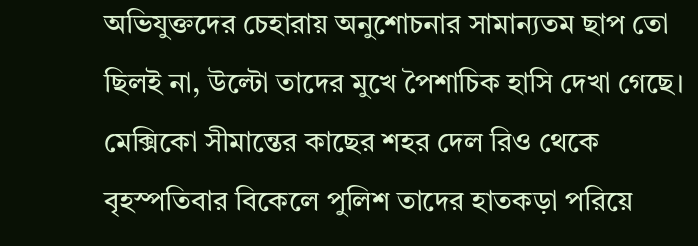অভিযুক্তদের চেহারায় অনুশোচনার সামান্যতম ছাপ তো ছিলই না, উল্টো তাদের মুখে পৈশাচিক হাসি দেখা গেছে। মেক্সিকো সীমান্তের কাছের শহর দেল রিও থেকে বৃহস্পতিবার বিকেলে পুলিশ তাদের হাতকড়া পরিয়ে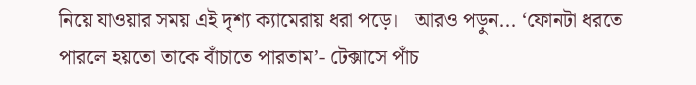নিয়ে যাওয়ার সময় এই দৃশ্য ক্যামেরায় ধরা পড়ে।   আরও পড়ুন... ‘ফোনটা ধরতে পারলে হয়তো তাকে বাঁচাতে পারতাম’- টেক্সাসে পাঁচ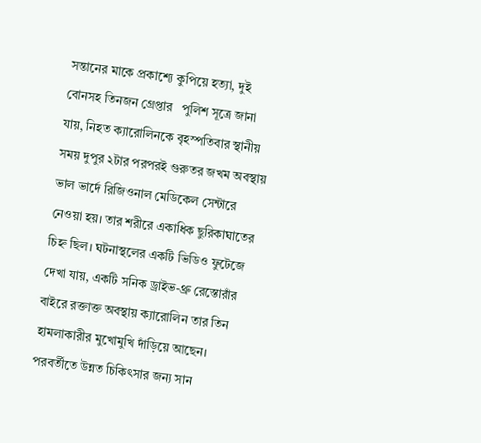সন্তানের মাকে প্রকাশ্যে কুপিয়ে হত্যা, দুই বোনসহ তিনজন গ্রেপ্তার   পুলিশ সূত্রে জানা যায়, নিহত ক্যারোলিনকে বৃহস্পতিবার স্থানীয় সময় দুপুর ২টার পরপরই গুরুতর জখম অবস্থায় ভাল ভার্দে রিজিওনাল মেডিকেল সেন্টারে নেওয়া হয়। তার শরীরে একাধিক ছুরিকাঘাতের চিহ্ন ছিল। ঘটনাস্থলের একটি ভিডিও ফুটেজে দেখা যায়, একটি সনিক ড্রাইভ-থ্রু রেস্তোরাঁর বাইরে রক্তাক্ত অবস্থায় ক্যারোলিন তার তিন হামলাকারীর মুখোমুখি দাঁড়িয়ে আছেন।   পরবর্তীতে উন্নত চিকিৎসার জন্য সান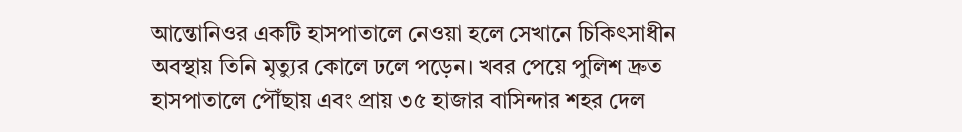আন্তোনিওর একটি হাসপাতালে নেওয়া হলে সেখানে চিকিৎসাধীন অবস্থায় তিনি মৃত্যুর কোলে ঢলে পড়েন। খবর পেয়ে পুলিশ দ্রুত হাসপাতালে পৌঁছায় এবং প্রায় ৩৫ হাজার বাসিন্দার শহর দেল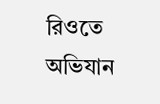রিওতে অভিযান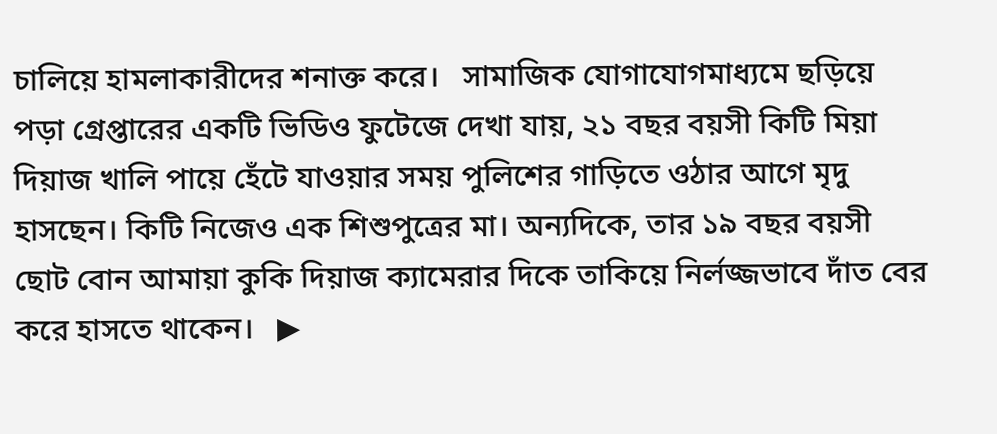চালিয়ে হামলাকারীদের শনাক্ত করে।   সামাজিক যোগাযোগমাধ্যমে ছড়িয়ে পড়া গ্রেপ্তারের একটি ভিডিও ফুটেজে দেখা যায়, ২১ বছর বয়সী কিটি মিয়া দিয়াজ খালি পায়ে হেঁটে যাওয়ার সময় পুলিশের গাড়িতে ওঠার আগে মৃদু হাসছেন। কিটি নিজেও এক শিশুপুত্রের মা। অন্যদিকে, তার ১৯ বছর বয়সী ছোট বোন আমায়া কুকি দিয়াজ ক্যামেরার দিকে তাকিয়ে নির্লজ্জভাবে দাঁত বের করে হাসতে থাকেন।   ▶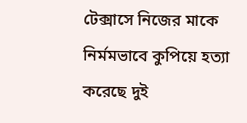টেক্সাসে নিজের মাকে নির্মমভাবে কুপিয়ে হত্যা করেছে দুই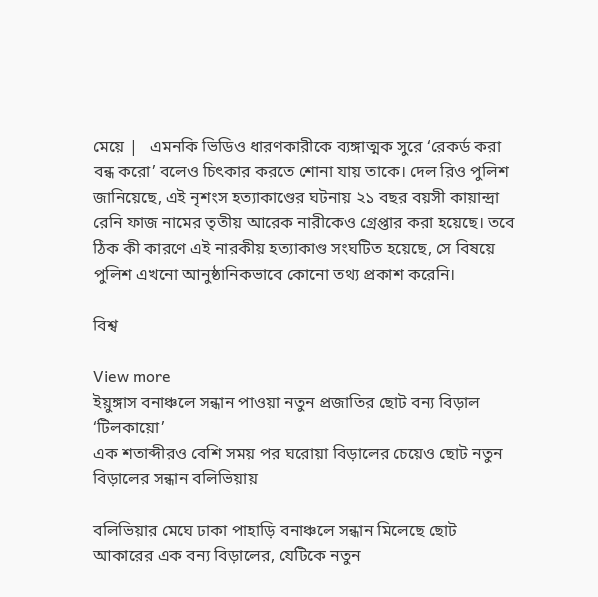মেয়ে |   এমনকি ভিডিও ধারণকারীকে ব্যঙ্গাত্মক সুরে ‘রেকর্ড করা বন্ধ করো’ বলেও চিৎকার করতে শোনা যায় তাকে। দেল রিও পুলিশ জানিয়েছে, এই নৃশংস হত্যাকাণ্ডের ঘটনায় ২১ বছর বয়সী কায়ান্দ্রা রেনি ফাজ নামের তৃতীয় আরেক নারীকেও গ্রেপ্তার করা হয়েছে। তবে ঠিক কী কারণে এই নারকীয় হত্যাকাণ্ড সংঘটিত হয়েছে, সে বিষয়ে পুলিশ এখনো আনুষ্ঠানিকভাবে কোনো তথ্য প্রকাশ করেনি।

বিশ্ব

View more
ইয়ুঙ্গাস বনাঞ্চলে সন্ধান পাওয়া নতুন প্রজাতির ছোট বন্য বিড়াল ‘টিলকায়ো’
এক শতাব্দীরও বেশি সময় পর ঘরোয়া বিড়ালের চেয়েও ছোট নতুন বিড়ালের সন্ধান বলিভিয়ায়

বলিভিয়ার মেঘে ঢাকা পাহাড়ি বনাঞ্চলে সন্ধান মিলেছে ছোট আকারের এক বন্য বিড়ালের, যেটিকে নতুন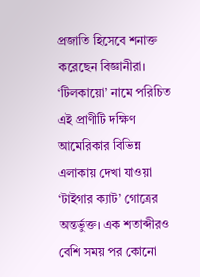প্রজাতি হিসেবে শনাক্ত করেছেন বিজ্ঞানীরা। ‘টিলকায়ো’ নামে পরিচিত এই প্রাণীটি দক্ষিণ আমেরিকার বিভিন্ন এলাকায় দেখা যাওয়া ‘টাইগার ক্যাট’ গোত্রের অন্তর্ভুক্ত। এক শতাব্দীরও বেশি সময় পর কোনো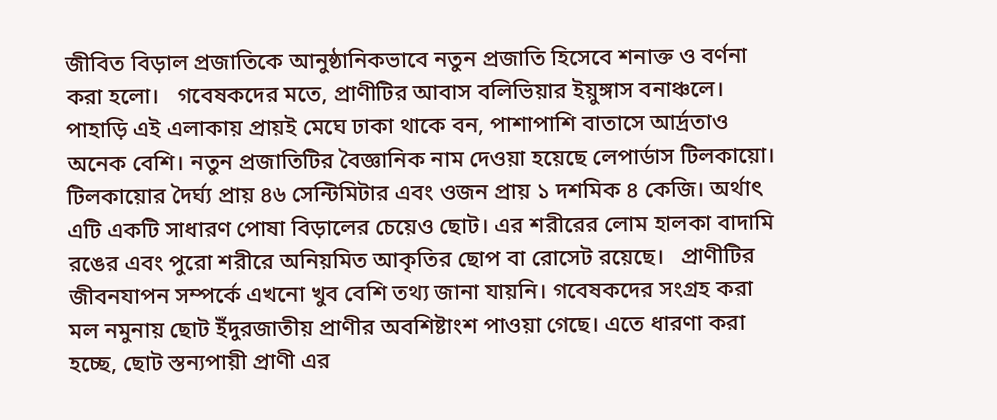জীবিত বিড়াল প্রজাতিকে আনুষ্ঠানিকভাবে নতুন প্রজাতি হিসেবে শনাক্ত ও বর্ণনা করা হলো।   গবেষকদের মতে, প্রাণীটির আবাস বলিভিয়ার ইয়ুঙ্গাস বনাঞ্চলে। পাহাড়ি এই এলাকায় প্রায়ই মেঘে ঢাকা থাকে বন, পাশাপাশি বাতাসে আর্দ্রতাও অনেক বেশি। নতুন প্রজাতিটির বৈজ্ঞানিক নাম দেওয়া হয়েছে লেপার্ডাস টিলকায়ো।   টিলকায়োর দৈর্ঘ্য প্রায় ৪৬ সেন্টিমিটার এবং ওজন প্রায় ১ দশমিক ৪ কেজি। অর্থাৎ এটি একটি সাধারণ পোষা বিড়ালের চেয়েও ছোট। এর শরীরের লোম হালকা বাদামি রঙের এবং পুরো শরীরে অনিয়মিত আকৃতির ছোপ বা রোসেট রয়েছে।   প্রাণীটির জীবনযাপন সম্পর্কে এখনো খুব বেশি তথ্য জানা যায়নি। গবেষকদের সংগ্রহ করা মল নমুনায় ছোট ইঁদুরজাতীয় প্রাণীর অবশিষ্টাংশ পাওয়া গেছে। এতে ধারণা করা হচ্ছে, ছোট স্তন্যপায়ী প্রাণী এর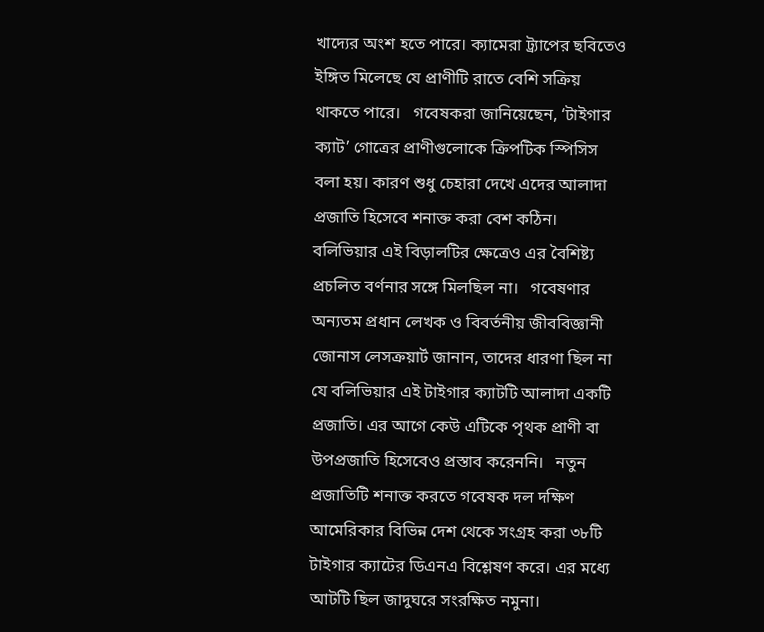খাদ্যের অংশ হতে পারে। ক্যামেরা ট্র্যাপের ছবিতেও ইঙ্গিত মিলেছে যে প্রাণীটি রাতে বেশি সক্রিয় থাকতে পারে।   গবেষকরা জানিয়েছেন, ‘টাইগার ক্যাট’ গোত্রের প্রাণীগুলোকে ক্রিপটিক স্পিসিস বলা হয়। কারণ শুধু চেহারা দেখে এদের আলাদা প্রজাতি হিসেবে শনাক্ত করা বেশ কঠিন। বলিভিয়ার এই বিড়ালটির ক্ষেত্রেও এর বৈশিষ্ট্য প্রচলিত বর্ণনার সঙ্গে মিলছিল না।   গবেষণার অন্যতম প্রধান লেখক ও বিবর্তনীয় জীববিজ্ঞানী জোনাস লেসক্রয়ার্ট জানান, তাদের ধারণা ছিল না যে বলিভিয়ার এই টাইগার ক্যাটটি আলাদা একটি প্রজাতি। এর আগে কেউ এটিকে পৃথক প্রাণী বা উপপ্রজাতি হিসেবেও প্রস্তাব করেননি।   নতুন প্রজাতিটি শনাক্ত করতে গবেষক দল দক্ষিণ আমেরিকার বিভিন্ন দেশ থেকে সংগ্রহ করা ৩৮টি টাইগার ক্যাটের ডিএনএ বিশ্লেষণ করে। এর মধ্যে আটটি ছিল জাদুঘরে সংরক্ষিত নমুনা।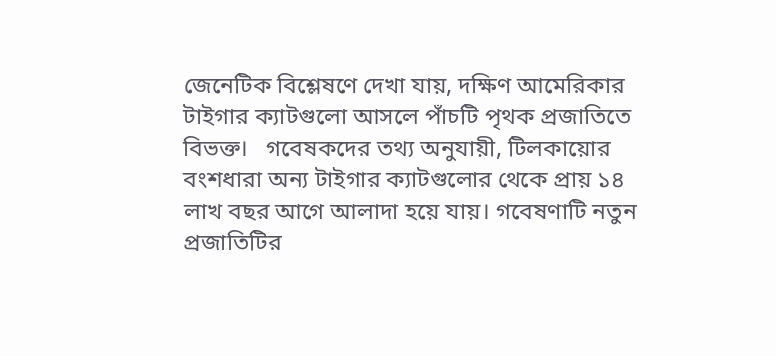জেনেটিক বিশ্লেষণে দেখা যায়, দক্ষিণ আমেরিকার টাইগার ক্যাটগুলো আসলে পাঁচটি পৃথক প্রজাতিতে বিভক্ত।   গবেষকদের তথ্য অনুযায়ী, টিলকায়োর বংশধারা অন্য টাইগার ক্যাটগুলোর থেকে প্রায় ১৪ লাখ বছর আগে আলাদা হয়ে যায়। গবেষণাটি নতুন প্রজাতিটির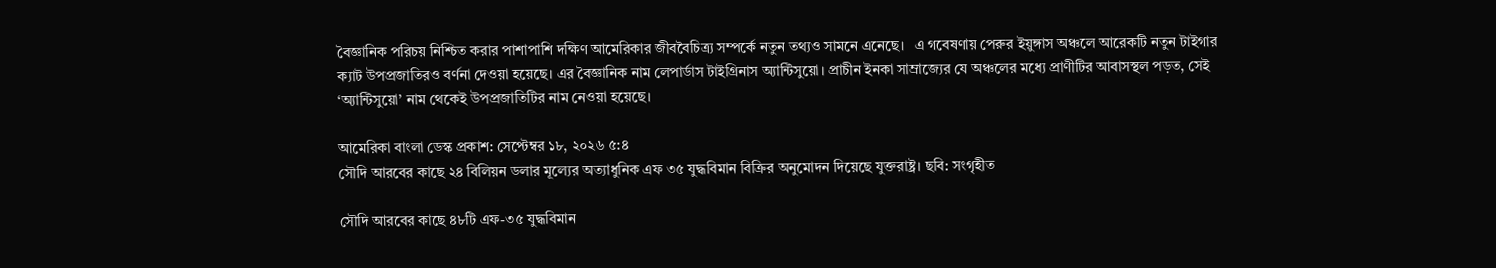বৈজ্ঞানিক পরিচয় নিশ্চিত করার পাশাপাশি দক্ষিণ আমেরিকার জীববৈচিত্র্য সম্পর্কে নতুন তথ্যও সামনে এনেছে।   এ গবেষণায় পেরুর ইয়ুঙ্গাস অঞ্চলে আরেকটি নতুন টাইগার ক্যাট উপপ্রজাতিরও বর্ণনা দেওয়া হয়েছে। এর বৈজ্ঞানিক নাম লেপার্ডাস টাইগ্রিনাস অ্যান্টিসুয়ো। প্রাচীন ইনকা সাম্রাজ্যের যে অঞ্চলের মধ্যে প্রাণীটির আবাসস্থল পড়ত, সেই ‘অ্যান্টিসুয়ো’ নাম থেকেই উপপ্রজাতিটির নাম নেওয়া হয়েছে।

আমেরিকা বাংলা ডেস্ক প্রকাশ: সেপ্টেম্বর ১৮, ২০২৬ ৫:৪
সৌদি আরবের কাছে ২৪ বিলিয়ন ডলার মূল্যের অত্যাধুনিক এফ ৩৫ যুদ্ধবিমান বিক্রির অনুমোদন দিয়েছে যুক্তরাষ্ট্র। ছবি: সংগৃহীত

সৌদি আরবের কাছে ৪৮টি এফ-৩৫ যুদ্ধবিমান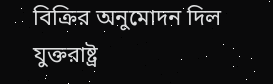বিক্রির অনুমোদন দিল যুক্তরাষ্ট্র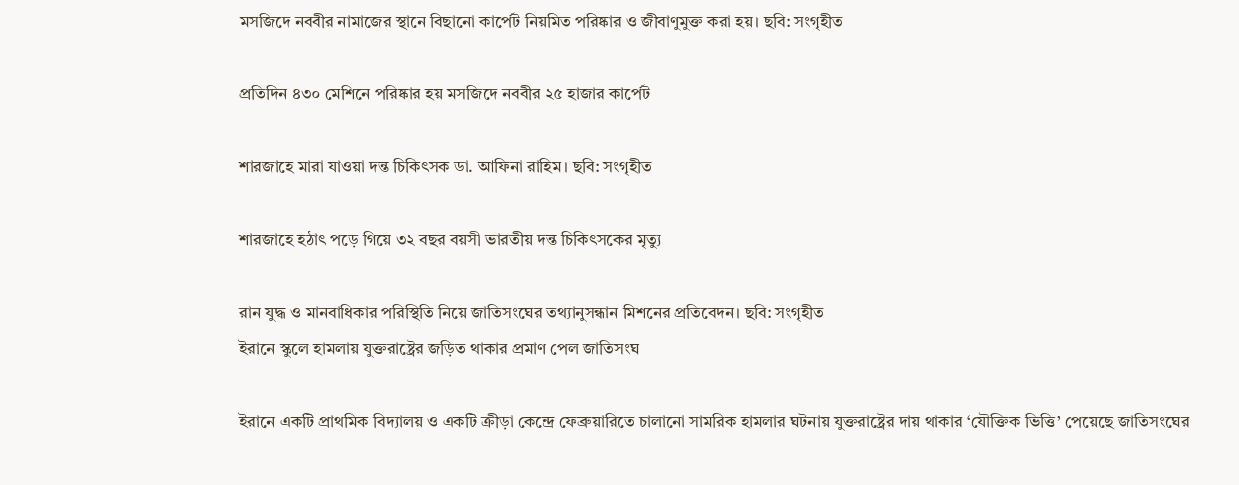মসজিদে নববীর নামাজের স্থানে বিছানো কার্পেট নিয়মিত পরিষ্কার ও জীবাণুমুক্ত করা হয়। ছবি: সংগৃহীত

প্রতিদিন ৪৩০ মেশিনে পরিষ্কার হয় মসজিদে নববীর ২৫ হাজার কার্পেট

শারজাহে মারা যাওয়া দন্ত চিকিৎসক ডা. আফিনা রাহিম। ছবি: সংগৃহীত

শারজাহে হঠাৎ পড়ে গিয়ে ৩২ বছর বয়সী ভারতীয় দন্ত চিকিৎসকের মৃত্যু

রান যুদ্ধ ও মানবাধিকার পরিস্থিতি নিয়ে জাতিসংঘের তথ্যানুসন্ধান মিশনের প্রতিবেদন। ছবি: সংগৃহীত
ইরানে স্কুলে হামলায় যুক্তরাষ্ট্রের জড়িত থাকার প্রমাণ পেল জাতিসংঘ

ইরানে একটি প্রাথমিক বিদ্যালয় ও একটি ক্রীড়া কেন্দ্রে ফেব্রুয়ারিতে চালানো সামরিক হামলার ঘটনায় যুক্তরাষ্ট্রের দায় থাকার ‘যৌক্তিক ভিত্তি’ পেয়েছে জাতিসংঘের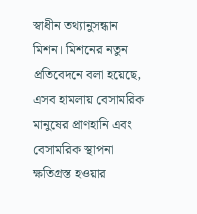স্বাধীন তথ্যানুসন্ধান মিশন। মিশনের নতুন প্রতিবেদনে বলা হয়েছে, এসব হামলায় বেসামরিক মানুষের প্রাণহানি এবং বেসামরিক স্থাপনা ক্ষতিগ্রস্ত হওয়ার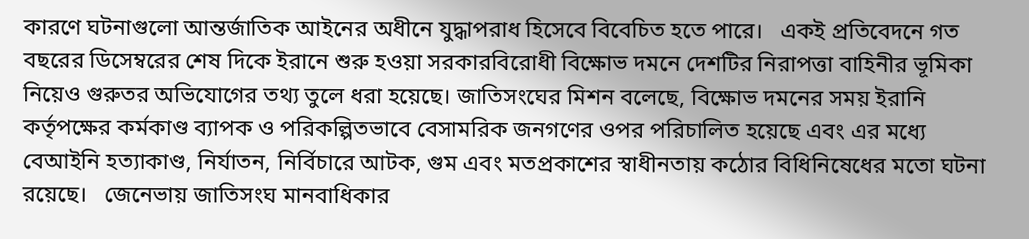কারণে ঘটনাগুলো আন্তর্জাতিক আইনের অধীনে যুদ্ধাপরাধ হিসেবে বিবেচিত হতে পারে।   একই প্রতিবেদনে গত বছরের ডিসেম্বরের শেষ দিকে ইরানে শুরু হওয়া সরকারবিরোধী বিক্ষোভ দমনে দেশটির নিরাপত্তা বাহিনীর ভূমিকা নিয়েও গুরুতর অভিযোগের তথ্য তুলে ধরা হয়েছে। জাতিসংঘের মিশন বলেছে, বিক্ষোভ দমনের সময় ইরানি কর্তৃপক্ষের কর্মকাণ্ড ব্যাপক ও পরিকল্পিতভাবে বেসামরিক জনগণের ওপর পরিচালিত হয়েছে এবং এর মধ্যে বেআইনি হত্যাকাণ্ড, নির্যাতন, নির্বিচারে আটক, গুম এবং মতপ্রকাশের স্বাধীনতায় কঠোর বিধিনিষেধের মতো ঘটনা রয়েছে।   জেনেভায় জাতিসংঘ মানবাধিকার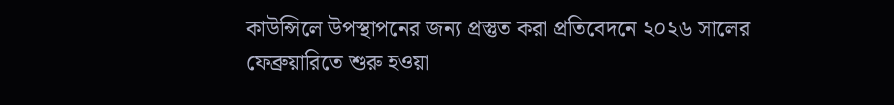কাউন্সিলে উপস্থাপনের জন্য প্রস্তুত করা প্রতিবেদনে ২০২৬ সালের ফেব্রুয়ারিতে শুরু হওয়া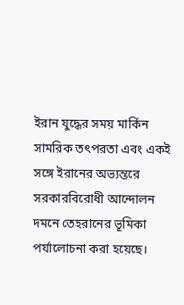ইরান যুদ্ধের সময় মার্কিন সামরিক তৎপরতা এবং একই সঙ্গে ইরানের অভ্যন্তরে সরকারবিরোধী আন্দোলন দমনে তেহরানের ভূমিকা পর্যালোচনা করা হয়েছে।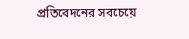প্রতিবেদনের সবচেয়ে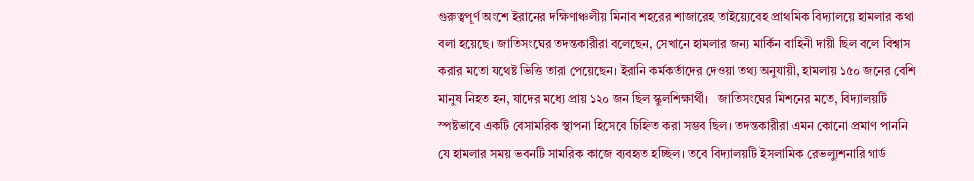গুরুত্বপূর্ণ অংশে ইরানের দক্ষিণাঞ্চলীয় মিনাব শহরের শাজারেহ তাইয়্যেবেহ প্রাথমিক বিদ্যালয়ে হামলার কথা বলা হয়েছে। জাতিসংঘের তদন্তকারীরা বলেছেন, সেখানে হামলার জন্য মার্কিন বাহিনী দায়ী ছিল বলে বিশ্বাস করার মতো যথেষ্ট ভিত্তি তারা পেয়েছেন। ইরানি কর্মকর্তাদের দেওয়া তথ্য অনুযায়ী, হামলায় ১৫০ জনের বেশি মানুষ নিহত হন, যাদের মধ্যে প্রায় ১২০ জন ছিল স্কুলশিক্ষার্থী।   জাতিসংঘের মিশনের মতে, বিদ্যালয়টি স্পষ্টভাবে একটি বেসামরিক স্থাপনা হিসেবে চিহ্নিত করা সম্ভব ছিল। তদন্তকারীরা এমন কোনো প্রমাণ পাননি যে হামলার সময় ভবনটি সামরিক কাজে ব্যবহৃত হচ্ছিল। তবে বিদ্যালয়টি ইসলামিক রেভল্যুশনারি গার্ড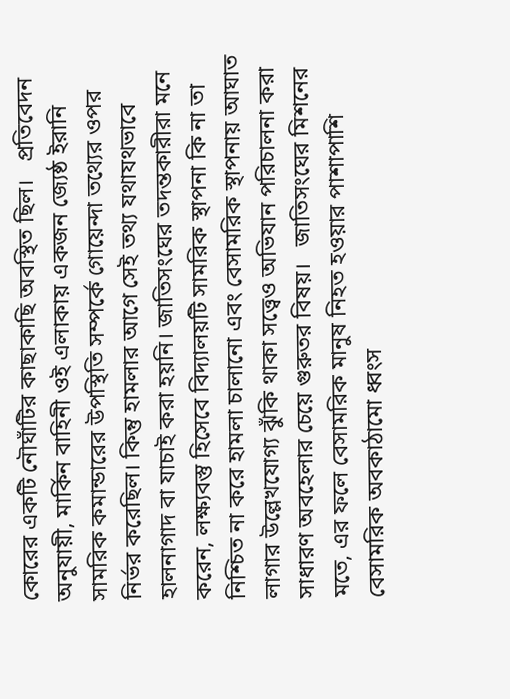কোরের একটি নৌঘাঁটির কাছাকাছি অবস্থিত ছিল।   প্রতিবেদন অনুযায়ী, মার্কিন বাহিনী ওই এলাকায় একজন জ্যেষ্ঠ ইরানি সামরিক কমান্ডারের উপস্থিতি সম্পর্কে গোয়েন্দা তথ্যের ওপর নির্ভর করেছিল। কিন্তু হামলার আগে সেই তথ্য যথাযথভাবে হালনাগাদ বা যাচাই করা হয়নি। জাতিসংঘের তদন্তকারীরা মনে করেন, লক্ষ্যবস্তু হিসেবে বিদ্যালয়টি সামরিক স্থাপনা কি না তা নিশ্চিত না করে হামলা চালানো এবং বেসামরিক স্থাপনায় আঘাত লাগার উল্লেখযোগ্য ঝুঁকি থাকা সত্ত্বেও অভিযান পরিচালনা করা সাধারণ অবহেলার চেয়ে গুরুতর বিষয়।   জাতিসংঘের মিশনের মতে, এর ফলে বেসামরিক মানুষ নিহত হওয়ার পাশাপাশি বেসামরিক অবকাঠামো ধ্বংস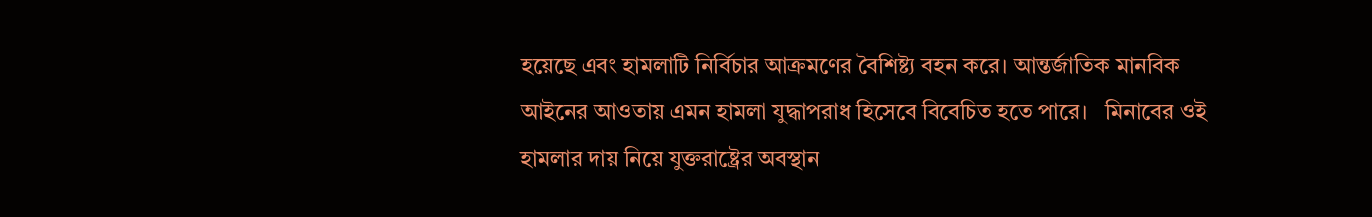হয়েছে এবং হামলাটি নির্বিচার আক্রমণের বৈশিষ্ট্য বহন করে। আন্তর্জাতিক মানবিক আইনের আওতায় এমন হামলা যুদ্ধাপরাধ হিসেবে বিবেচিত হতে পারে।   মিনাবের ওই হামলার দায় নিয়ে যুক্তরাষ্ট্রের অবস্থান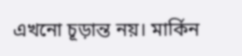এখনো চূড়ান্ত নয়। মার্কিন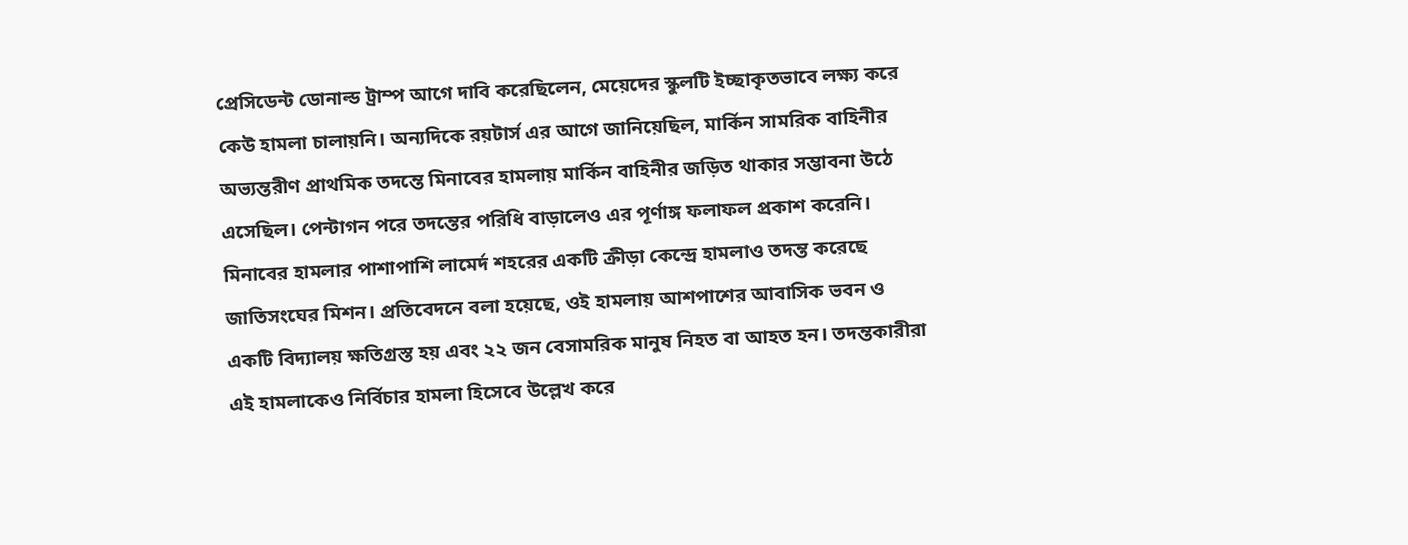প্রেসিডেন্ট ডোনাল্ড ট্রাম্প আগে দাবি করেছিলেন, মেয়েদের স্কুলটি ইচ্ছাকৃতভাবে লক্ষ্য করে কেউ হামলা চালায়নি। অন্যদিকে রয়টার্স এর আগে জানিয়েছিল, মার্কিন সামরিক বাহিনীর অভ্যন্তরীণ প্রাথমিক তদন্তে মিনাবের হামলায় মার্কিন বাহিনীর জড়িত থাকার সম্ভাবনা উঠে এসেছিল। পেন্টাগন পরে তদন্তের পরিধি বাড়ালেও এর পূর্ণাঙ্গ ফলাফল প্রকাশ করেনি।   মিনাবের হামলার পাশাপাশি লামের্দ শহরের একটি ক্রীড়া কেন্দ্রে হামলাও তদন্ত করেছে জাতিসংঘের মিশন। প্রতিবেদনে বলা হয়েছে, ওই হামলায় আশপাশের আবাসিক ভবন ও একটি বিদ্যালয় ক্ষতিগ্রস্ত হয় এবং ২২ জন বেসামরিক মানুষ নিহত বা আহত হন। তদন্তকারীরা এই হামলাকেও নির্বিচার হামলা হিসেবে উল্লেখ করে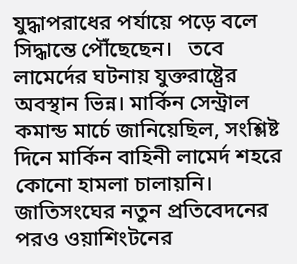যুদ্ধাপরাধের পর্যায়ে পড়ে বলে সিদ্ধান্তে পৌঁছেছেন।   তবে লামের্দের ঘটনায় যুক্তরাষ্ট্রের অবস্থান ভিন্ন। মার্কিন সেন্ট্রাল কমান্ড মার্চে জানিয়েছিল, সংশ্লিষ্ট দিনে মার্কিন বাহিনী লামের্দ শহরে কোনো হামলা চালায়নি। জাতিসংঘের নতুন প্রতিবেদনের পরও ওয়াশিংটনের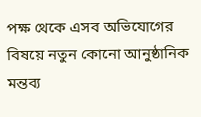পক্ষ থেকে এসব অভিযোগের বিষয়ে নতুন কোনো আনুষ্ঠানিক মন্তব্য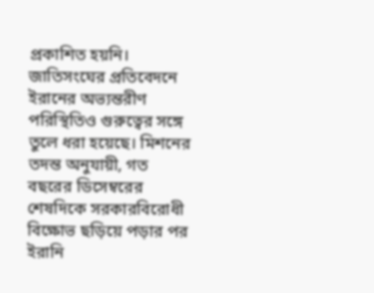প্রকাশিত হয়নি।   জাতিসংঘের প্রতিবেদনে ইরানের অভ্যন্তরীণ পরিস্থিতিও গুরুত্বের সঙ্গে তুলে ধরা হয়েছে। মিশনের তদন্ত অনুযায়ী, গত বছরের ডিসেম্বরের শেষদিকে সরকারবিরোধী বিক্ষোভ ছড়িয়ে পড়ার পর ইরানি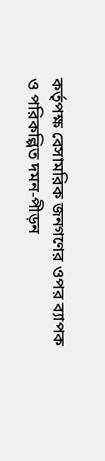কর্তৃপক্ষ বেসামরিক জনগণের ওপর ব্যাপক ও পরিকল্পিত দমন-পীড়ন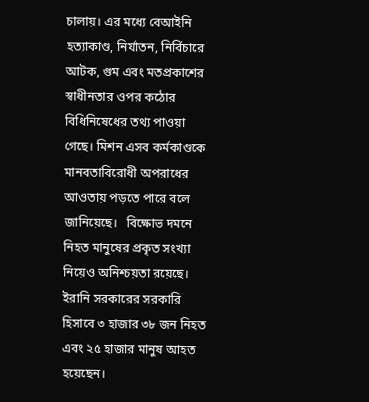চালায়। এর মধ্যে বেআইনি হত্যাকাণ্ড, নির্যাতন, নির্বিচারে আটক, গুম এবং মতপ্রকাশের স্বাধীনতার ওপর কঠোর বিধিনিষেধের তথ্য পাওয়া গেছে। মিশন এসব কর্মকাণ্ডকে মানবতাবিরোধী অপরাধের আওতায় পড়তে পারে বলে জানিয়েছে।   বিক্ষোভ দমনে নিহত মানুষের প্রকৃত সংখ্যা নিয়েও অনিশ্চয়তা রয়েছে। ইরানি সরকারের সরকারি হিসাবে ৩ হাজার ৩৮ জন নিহত এবং ২৫ হাজার মানুষ আহত হয়েছেন।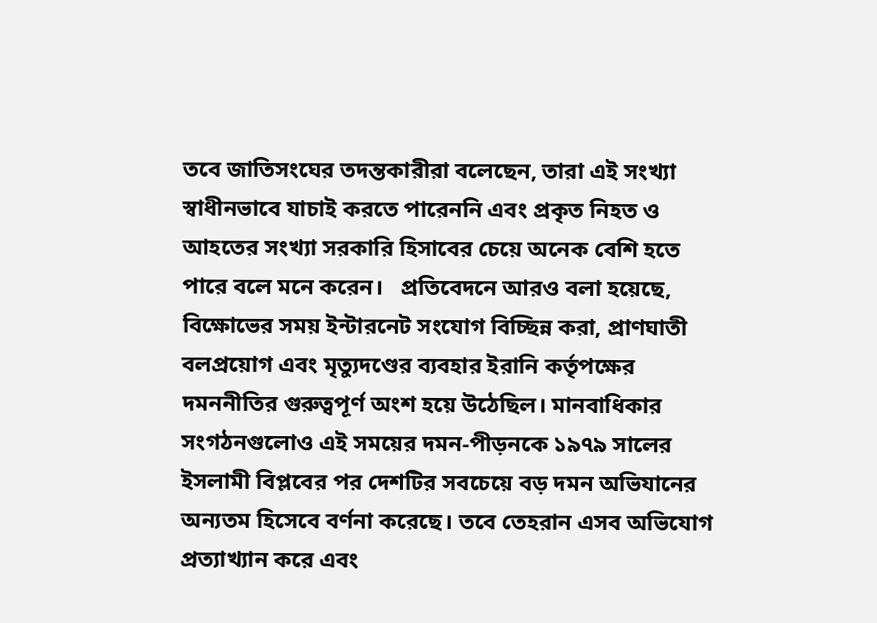তবে জাতিসংঘের তদন্তকারীরা বলেছেন, তারা এই সংখ্যা স্বাধীনভাবে যাচাই করতে পারেননি এবং প্রকৃত নিহত ও আহতের সংখ্যা সরকারি হিসাবের চেয়ে অনেক বেশি হতে পারে বলে মনে করেন।   প্রতিবেদনে আরও বলা হয়েছে, বিক্ষোভের সময় ইন্টারনেট সংযোগ বিচ্ছিন্ন করা, প্রাণঘাতী বলপ্রয়োগ এবং মৃত্যুদণ্ডের ব্যবহার ইরানি কর্তৃপক্ষের দমননীতির গুরুত্বপূর্ণ অংশ হয়ে উঠেছিল। মানবাধিকার সংগঠনগুলোও এই সময়ের দমন-পীড়নকে ১৯৭৯ সালের ইসলামী বিপ্লবের পর দেশটির সবচেয়ে বড় দমন অভিযানের অন্যতম হিসেবে বর্ণনা করেছে। তবে তেহরান এসব অভিযোগ প্রত্যাখ্যান করে এবং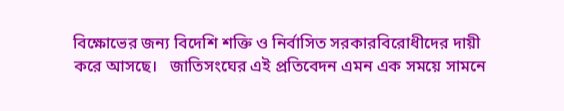বিক্ষোভের জন্য বিদেশি শক্তি ও নির্বাসিত সরকারবিরোধীদের দায়ী করে আসছে।   জাতিসংঘের এই প্রতিবেদন এমন এক সময়ে সামনে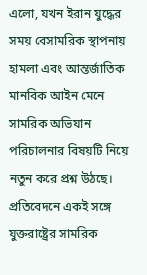এলো, যখন ইরান যুদ্ধের সময় বেসামরিক স্থাপনায় হামলা এবং আন্তর্জাতিক মানবিক আইন মেনে সামরিক অভিযান পরিচালনার বিষয়টি নিয়ে নতুন করে প্রশ্ন উঠছে। প্রতিবেদনে একই সঙ্গে যুক্তরাষ্ট্রের সামরিক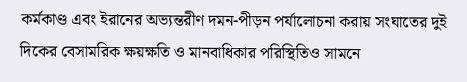কর্মকাণ্ড এবং ইরানের অভ্যন্তরীণ দমন-পীড়ন পর্যালোচনা করায় সংঘাতের দুই দিকের বেসামরিক ক্ষয়ক্ষতি ও মানবাধিকার পরিস্থিতিও সামনে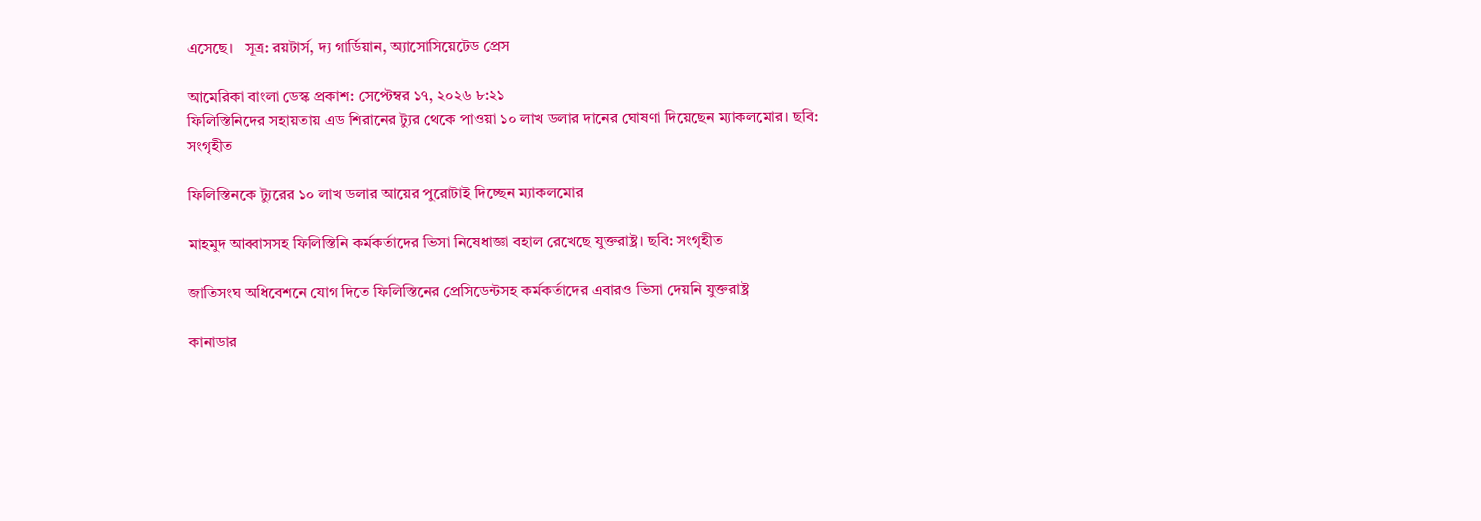এসেছে।   সূত্র: রয়টার্স, দ্য গার্ডিয়ান, অ্যাসোসিয়েটেড প্রেস

আমেরিকা বাংলা ডেস্ক প্রকাশ: সেপ্টেম্বর ১৭, ২০২৬ ৮:২১
ফিলিস্তিনিদের সহায়তায় এড শিরানের ট্যুর থেকে পাওয়া ১০ লাখ ডলার দানের ঘোষণা দিয়েছেন ম্যাকলমোর। ছবি: সংগৃহীত

ফিলিস্তিনকে ট্যুরের ১০ লাখ ডলার আয়ের পুরোটাই দিচ্ছেন ম্যাকলমোর

মাহমুদ আব্বাসসহ ফিলিস্তিনি কর্মকর্তাদের ভিসা নিষেধাজ্ঞা বহাল রেখেছে যুক্তরাষ্ট্র। ছবি: সংগৃহীত

জাতিসংঘ অধিবেশনে যোগ দিতে ফিলিস্তিনের প্রেসিডেন্টসহ কর্মকর্তাদের এবারও ভিসা দেয়নি যুক্তরাষ্ট্র

কানাডার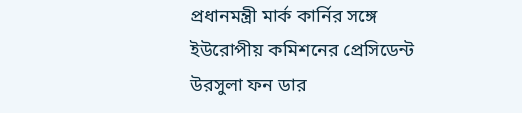প্রধানমন্ত্রী মার্ক কার্নির সঙ্গে ইউরোপীয় কমিশনের প্রেসিডেন্ট উরসুলা ফন ডার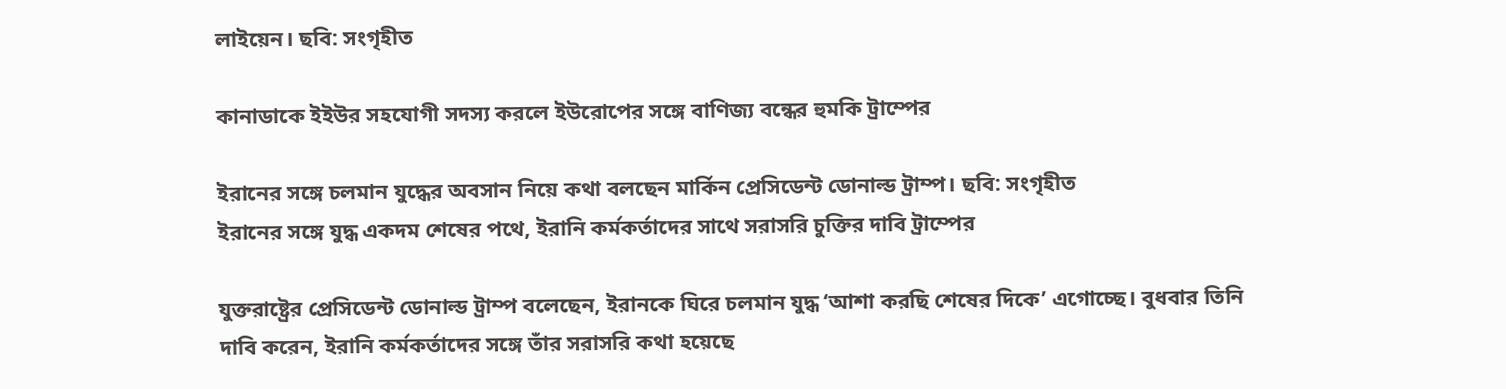লাইয়েন। ছবি: সংগৃহীত

কানাডাকে ইইউর সহযোগী সদস্য করলে ইউরোপের সঙ্গে বাণিজ্য বন্ধের হুমকি ট্রাম্পের

ইরানের সঙ্গে চলমান যুদ্ধের অবসান নিয়ে কথা বলছেন মার্কিন প্রেসিডেন্ট ডোনাল্ড ট্রাম্প। ছবি: সংগৃহীত
ইরানের সঙ্গে যুদ্ধ একদম শেষের পথে, ইরানি কর্মকর্তাদের সাথে সরাসরি চুক্তির দাবি ট্রাম্পের

যুক্তরাষ্ট্রের প্রেসিডেন্ট ডোনাল্ড ট্রাম্প বলেছেন, ইরানকে ঘিরে চলমান যুদ্ধ ‘আশা করছি শেষের দিকে’ এগোচ্ছে। বুধবার তিনি দাবি করেন, ইরানি কর্মকর্তাদের সঙ্গে তাঁর সরাসরি কথা হয়েছে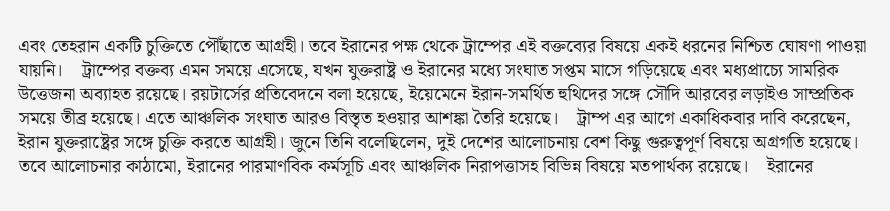এবং তেহরান একটি চুক্তিতে পৌঁছাতে আগ্রহী। তবে ইরানের পক্ষ থেকে ট্রাম্পের এই বক্তব্যের বিষয়ে একই ধরনের নিশ্চিত ঘোষণা পাওয়া যায়নি।    ট্রাম্পের বক্তব্য এমন সময়ে এসেছে, যখন যুক্তরাষ্ট্র ও ইরানের মধ্যে সংঘাত সপ্তম মাসে গড়িয়েছে এবং মধ্যপ্রাচ্যে সামরিক উত্তেজনা অব্যাহত রয়েছে। রয়টার্সের প্রতিবেদনে বলা হয়েছে, ইয়েমেনে ইরান-সমর্থিত হুথিদের সঙ্গে সৌদি আরবের লড়াইও সাম্প্রতিক সময়ে তীব্র হয়েছে। এতে আঞ্চলিক সংঘাত আরও বিস্তৃত হওয়ার আশঙ্কা তৈরি হয়েছে।    ট্রাম্প এর আগে একাধিকবার দাবি করেছেন, ইরান যুক্তরাষ্ট্রের সঙ্গে চুক্তি করতে আগ্রহী। জুনে তিনি বলেছিলেন, দুই দেশের আলোচনায় বেশ কিছু গুরুত্বপূর্ণ বিষয়ে অগ্রগতি হয়েছে। তবে আলোচনার কাঠামো, ইরানের পারমাণবিক কর্মসূচি এবং আঞ্চলিক নিরাপত্তাসহ বিভিন্ন বিষয়ে মতপার্থক্য রয়েছে।    ইরানের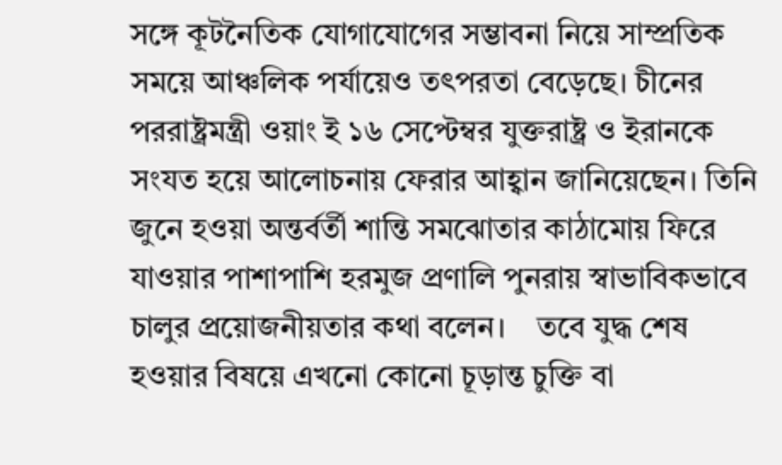সঙ্গে কূটনৈতিক যোগাযোগের সম্ভাবনা নিয়ে সাম্প্রতিক সময়ে আঞ্চলিক পর্যায়েও তৎপরতা বেড়েছে। চীনের পররাষ্ট্রমন্ত্রী ওয়াং ই ১৬ সেপ্টেম্বর যুক্তরাষ্ট্র ও ইরানকে সংযত হয়ে আলোচনায় ফেরার আহ্বান জানিয়েছেন। তিনি জুনে হওয়া অন্তর্বর্তী শান্তি সমঝোতার কাঠামোয় ফিরে যাওয়ার পাশাপাশি হরমুজ প্রণালি পুনরায় স্বাভাবিকভাবে চালুর প্রয়োজনীয়তার কথা বলেন।    তবে যুদ্ধ শেষ হওয়ার বিষয়ে এখনো কোনো চূড়ান্ত চুক্তি বা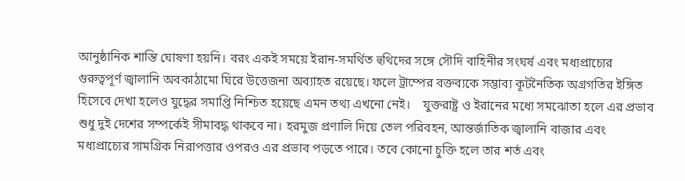আনুষ্ঠানিক শান্তি ঘোষণা হয়নি। বরং একই সময়ে ইরান-সমর্থিত হুথিদের সঙ্গে সৌদি বাহিনীর সংঘর্ষ এবং মধ্যপ্রাচ্যের গুরুত্বপূর্ণ জ্বালানি অবকাঠামো ঘিরে উত্তেজনা অব্যাহত রয়েছে। ফলে ট্রাম্পের বক্তব্যকে সম্ভাব্য কূটনৈতিক অগ্রগতির ইঙ্গিত হিসেবে দেখা হলেও যুদ্ধের সমাপ্তি নিশ্চিত হয়েছে এমন তথ্য এখনো নেই।    যুক্তরাষ্ট্র ও ইরানের মধ্যে সমঝোতা হলে এর প্রভাব শুধু দুই দেশের সম্পর্কেই সীমাবদ্ধ থাকবে না। হরমুজ প্রণালি দিয়ে তেল পরিবহন, আন্তর্জাতিক জ্বালানি বাজার এবং মধ্যপ্রাচ্যের সামগ্রিক নিরাপত্তার ওপরও এর প্রভাব পড়তে পারে। তবে কোনো চুক্তি হলে তার শর্ত এবং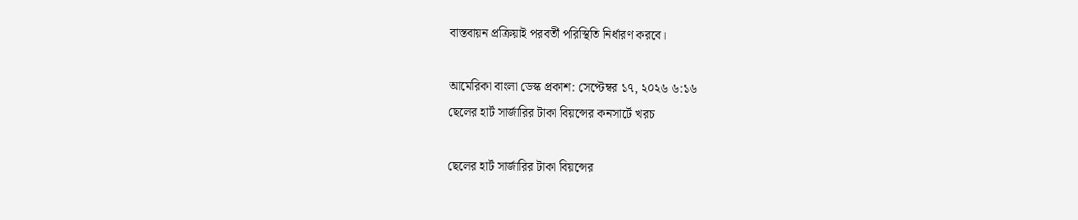বাস্তবায়ন প্রক্রিয়াই পরবর্তী পরিস্থিতি নির্ধারণ করবে।

আমেরিকা বাংলা ডেস্ক প্রকাশ: সেপ্টেম্বর ১৭, ২০২৬ ৬:১৬
ছেলের হার্ট সার্জারির টাকা বিয়ন্সের কনসার্টে খরচ

ছেলের হার্ট সার্জারির টাকা বিয়ন্সের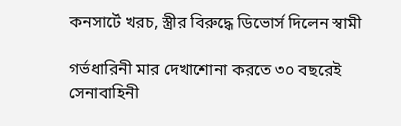কনসার্টে খরচ, স্ত্রীর বিরুদ্ধে ডিভোর্স দিলেন স্বামী

গর্ভধারিনী মার দেখাশোনা করতে ৩০ বছরেই সেনাবাহিনী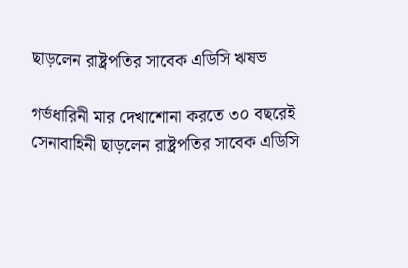ছাড়লেন রাষ্ট্রপতির সাবেক এডিসি ঋষভ

গর্ভধারিনী মার দেখাশোনা করতে ৩০ বছরেই সেনাবাহিনী ছাড়লেন রাষ্ট্রপতির সাবেক এডিসি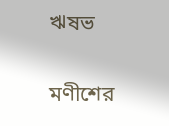ঋষভ

মণীশের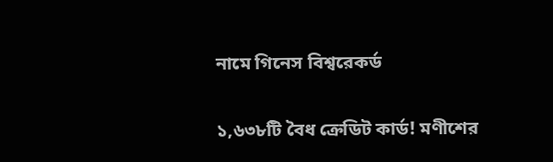নামে গিনেস বিশ্বরেকর্ড

১,৬৩৮টি বৈধ ক্রেডিট কার্ড! মণীশের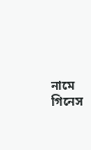নামে গিনেস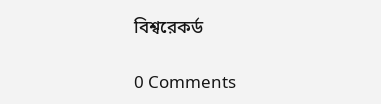বিশ্বরেকর্ড

0 Comments